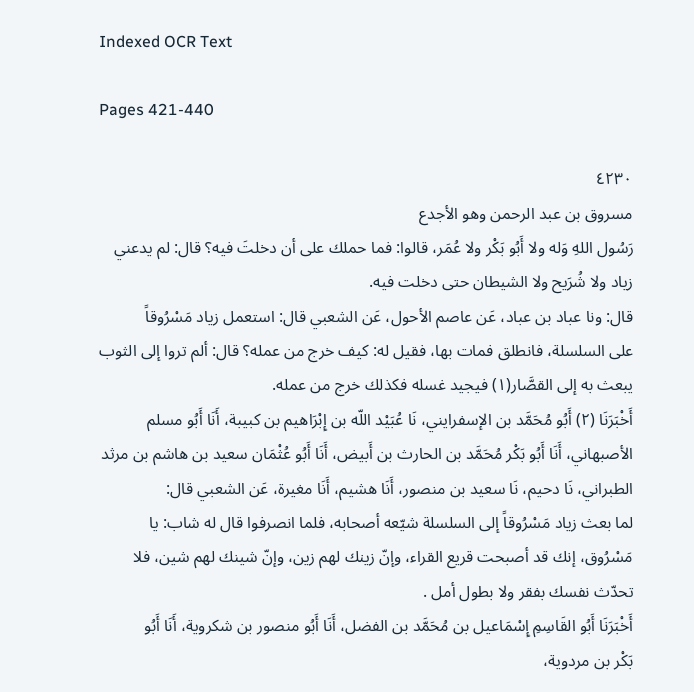Indexed OCR Text

Pages 421-440

٤٢٣٠
مسروق بن عبد الرحمن وهو الأجدع
رَسُول اللهِ وَله ولا أَبُو بَكْر ولا عُمَر، قالوا: فما حملك على أن دخلتَ فيه؟ قال: لم يدعني
زیاد ولا شُرَیح ولا الشیطان حتی دخلت فيه.
قال: ونا عباد بن عباد، عَن عاصم الأحول، عَن الشعبي قال: استعمل زياد مَسْرُوقاً
على السلسلة، فانطلق فمات بها، فقيل له: كيف خرج من عمله؟ قال: ألم تروا إلى الثوب
یبعث به إلى القصَّار(١) فیجید غسله فكذلك خرج من عمله.
أَخْبَرَنَا (٢) أَبُو مُحَمَّد بن الإسفرايني، نَا عُبَيْد اللّه بن إِبْرَاهيم بن كبيبة، أَنَا أَبُو مسلم
الأصبهاني، أَنَا أَبُو بَكْر مُحَمَّد بن الحارث بن أَبيض، أَنَا أَبُو عُثْمَان سعيد بن هاشم بن مرثد
الطبراني، نَا دحيم، نَا سعيد بن منصور، أَنَا هشيم، أَنَا مغيرة، عَن الشعبي قال:
لما بعث زياد مَسْرُوقاً إلى السلسلة شيّعه أصحابه، فلما انصرفوا قال له شاب: یا
مَسْرُوق، إنك قد أصبحت قريع القراء، وإنّ زينك لهم زين، وإنّ شينك لهم شين، فلا
تحدّث نفسك بفقر ولا بطول أمل .
أَخْبَرَنَا أَبُو القَاسِمِ إِسْمَاعيل بن مُحَمَّد بن الفضل، أَنَا أَبُو منصور بن شكروية، أَنَا أَبُو
بَكْر بن مردوية،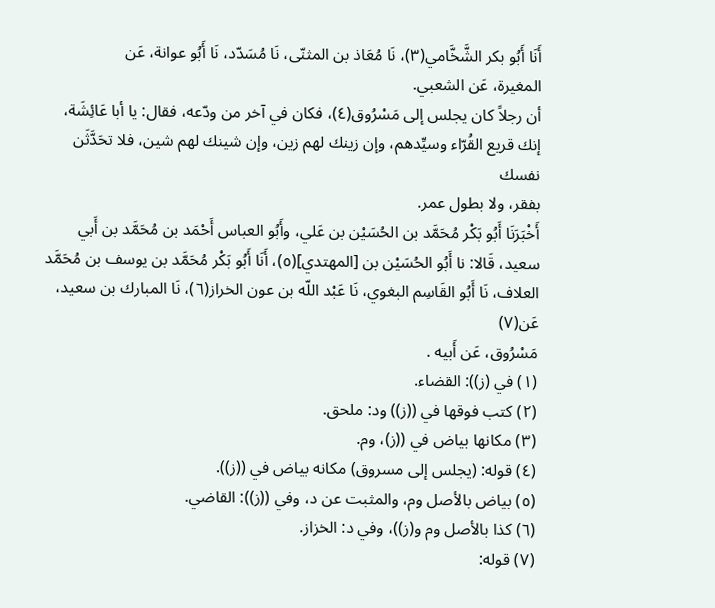أَنَا أَبُو بكر الشَّخَّامي(٣)، نَا مُعَاذ بن المثنّى، نَا مُسَدّد، نَا أَبُو عوانة، عَن
المغيرة، عَن الشعبي.
أن رجلاً كان يجلس إلى مَسْرُوق(٤)، فكان في آخر من ودّعه، فقال: يا أبا عَائِشَة،
إنك قريع القُرّاء وسيِّدهم، وإن زينك لهم زين، وإن شينك لهم شين، فلا تحَدَّثَن نفسك
بفقر، ولا بطول عمر.
أَخْبَرَنَا أَبُو بَكْر مُحَمَّد بن الحُسَيْن بن عَلي، وأَبُو العباس أَحْمَد بن مُحَمَّد بن أَبي
سعيد، قَالا: نا أَبُو الحُسَيْن بن [المهتدي](٥)، أَنَا أَبُو بَكْر مُحَمَّد بن يوسف بن مُحَمَّد
العلاف، نَا أَبُو القَاسِم البغوي، نَا عَبْد اللّه بن عون الخراز(٦)، نَا المبارك بن سعيد، عَن(٧)
مَسْرُوق، عَن أَبيه .
(١) في (ز)): القضاء.
(٢) كتب فوقها في ((ز)) ود: ملحق.
(٣) مکانھا بیاض في ((ز)، وم.
(٤) قوله: (یجلس إلی مسروق) مكانه بیاض في ((ز)).
(٥) بياض بالأصل وم، والمثبت عن د، وفي ((ز)): القاضي.
(٦) كذا بالأصل وم و(ز))، وفي د: الخزاز.
(٧) قوله: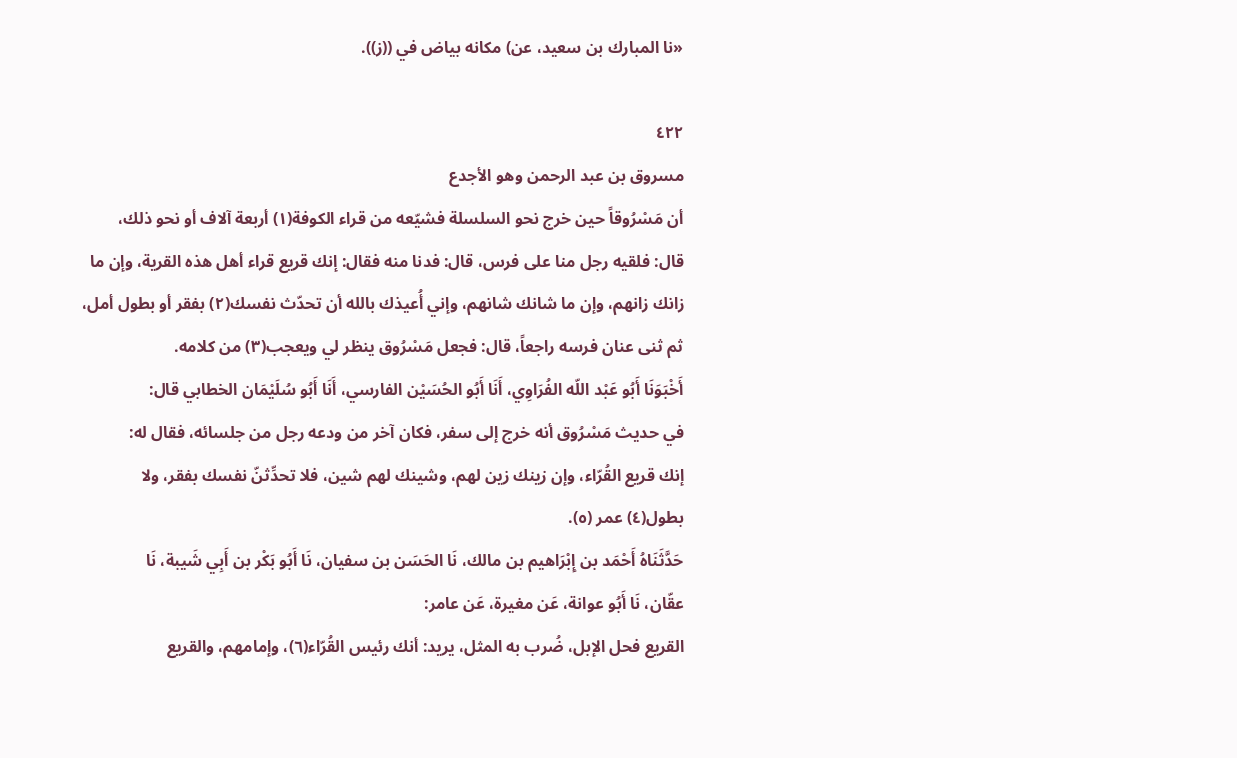«نا المبارك بن سعید، عن) مکانه بیاض في ((ز)).

٤٢٢
مسروق بن عبد الرحمن وهو الأجدع
أن مَسْرُوقاً حين خرج نحو السلسلة فشيّعه من قراء الكوفة(١) أربعة آلاف أو نحو ذلك،
قال: فلقيه رجل منا على فرس، قال: فدنا منه فقال: إنك قريع قراء أهل هذه القرية، وإن ما
زانك زانهم، وإن ما شانك شانهم، وإني أُعيذك بالله أن تحدّث نفسك(٢) بفقر أو بطول أمل،
ثم ثنى عنان فرسه راجعاً، قال: فجعل مَسْرُوق ينظر لي ويعجب(٣) من كلامه.
أَخْبَوَنَا أَبُو عَبْد اللّه الفُرَاوِي، أَنَا أَبُو الحُسَيْن الفارسي، أَنَا أَبُو سُلَيْمَان الخطابي قال:
في حدیث مَسْرُوق أنه خرج إلی سفر، فکان آخر من ودعه رجل من جلسائه، فقال له:
إنك قريع القُرّاء، وإن زينك زين لهم، وشينك لهم شين، فلا تحدِّثنّ نفسك بفقر، ولا
بطول(٤) عمر (٥).
حَدَّثَنَاهُ أَحْمَد بن إِبْرَاهيم بن مالك، نَا الحَسَن بن سفيان، نَا أَبُو بَكْر بن أَبِي شَيبة، نَا
عقّان، نَا أَبُو عوانة، عَن مغيرة، عَن عامر:
القريع فحل الإبل، ضُرب به المثل، يريد: أنك رئيس القُرّاء(٦)، وإمامهم، والقريع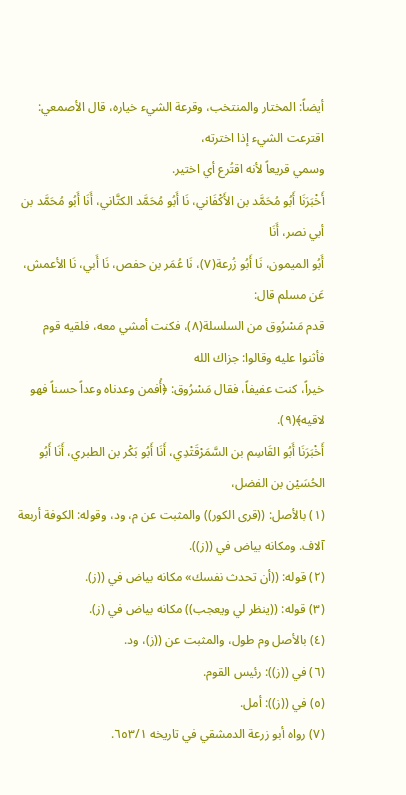أيضاً: المختار والمنتخب، وقرعة الشيء خياره، قال الأصمعي: اقترعت الشيء إذا اخترته،
وسمي قریعاً لأنه اقتُرع أي اختير.
أَخْبَرَنَا أَبُو مُحَمَّد بن الأَكْفَاني، نَا أَبُو مُحَمَّد الكتَّاني، أَنَا أَبُو مُحَمَّد بن أبي نصر، أَنَا
أَبُو الميمون، نَا أَبُو زُرعة(٧)، نَا عُمَر بن حفص، نَا أَبي، نَا الأعمش، عَن مسلم قال:
قدم مَسْرُوق من السلسلة(٨)، فكنت أمشي معه، فلقيه قوم فأثنوا عليه وقالوا: جزاك الله
خيراً، كنت عفيفاً، فقال مَسْرُوق: ﴿أُفمن وعدناه وعداً حسناً فهو لاقيه﴾(٩).
أَخْبَرَنَا أَبُو القَاسِم بن السَّمَرْقَتْدِي، أَنَا أَبُو بَكْر بن الطبري، أَنَا أَبُو الحُسَيْن بن الفضل،
(١) بالأصل: ((قرى الكور)) والمثبت عن م، ود، وقوله: الكوفة أربعة آلاف. ومكانه بياض في ((ز)).
(٢) قوله: ((أن تحدث نفسك» مكانه بياض في ((ز).
(٣) قوله: ((ينظر لي ويعجب)) مكانه بياض في (ز).
(٤) بالأصل وم طول، والمثبت عن ((ز)، ود.
(٦) في ((ز)): رئيس القوم.
(٥) في ((ز)): أمل.
(٧) رواه أبو زرعة الدمشقي في تاريخه ٦٥٣/١.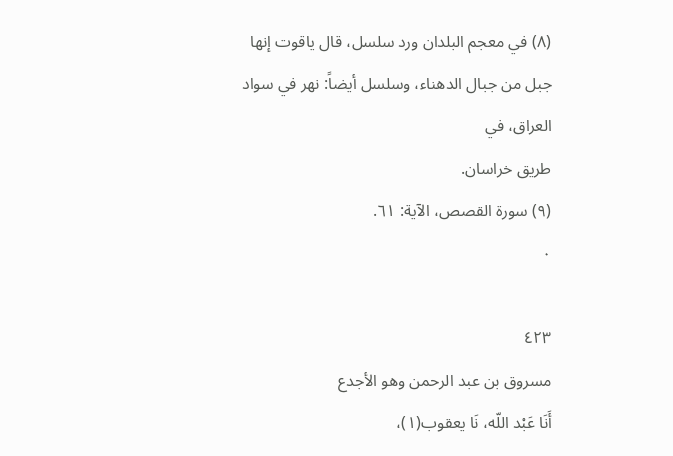(٨) في معجم البلدان ورد سلسل، قال ياقوت إنها جبل من جبال الدهناء، وسلسل أيضاً: نهر في سواد العراق، في
طريق خراسان.
(٩) سورة القصص، الآية: ٦١.
٠

٤٢٣
مسروق بن عبد الرحمن وهو الأجدع
أَنَا عَبْد اللّه، نَا يعقوب(١)،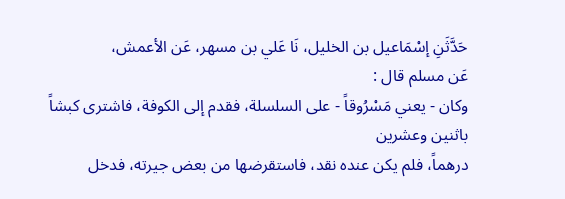حَدَّثَنِ إسْمَاعيل بن الخليل، نَا عَلي بن مسهر، عَن الأعمش،
عَن مسلم قال :
وكان - يعني مَسْرُوقاً - على السلسلة، فقدم إلى الكوفة، فاشترى كبشاً باثنين وعشرين
درهماً، فلم يكن عنده نقد، فاستقرضها من بعض جيرته، فدخل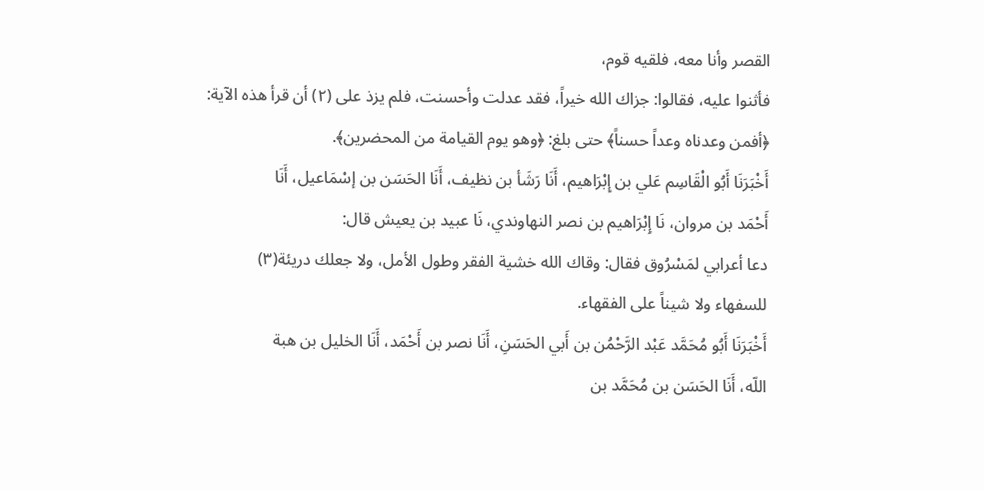القصر وأنا معه، فلقيه قوم،
فأثنوا عليه، فقالوا: جزاك الله خيراً، فقد عدلت وأحسنت، فلم يزذ على (٢) أن قرأ هذه الآية:
﴿أفمن وعدناه وعداً حسناً﴾ حتى بلغ: ﴿وهو يوم القيامة من المحضرين﴾.
أَخْبَرَنَا أَبُو الْقَاسِم عَلي بن إِبْرَاهيم، أَنَا رَشَأ بن نظيف، أَنَا الحَسَن بن إسْمَاعيل، أَنَا
أَحْمَد بن مروان، نَا إِبْرَاهیم بن نصر النهاوندي، نَا عبيد بن یعیش قال:
دعا أعرابي لمَسْرُوق فقال: وقاك الله خشية الفقر وطول الأمل، ولا جعلك دريئة(٣)
للسفهاء ولا شيناً على الفقهاء.
أَخْبَرَنَا أَبُو مُحَمَّد عَبْد الرَّحْمُن بن أَبي الحَسَنِ، أَنَا نصر بن أَحْمَد، أَنَا الخليل بن هبة
اللّه، أَنَا الحَسَن بن مُحَمَّد بن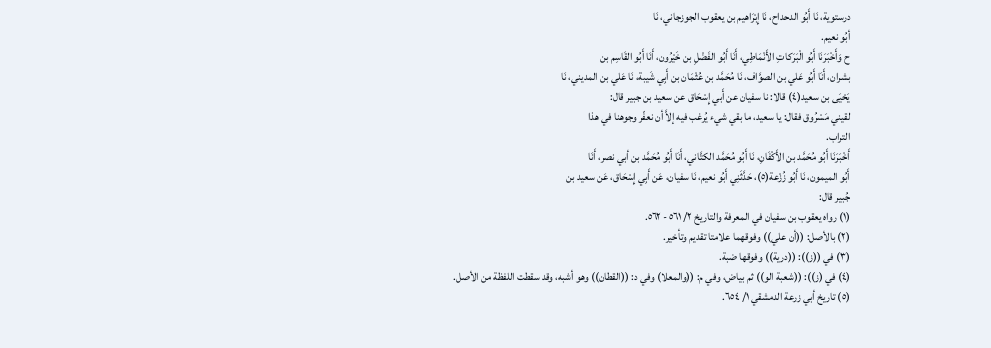درستوية، نَا أَبُو الدحداح، نَا إِبْرَاهيم بن يعقوب الجوزجاني، نَا
أبُو نعیم.
ح وَأَخْبَرَنَا أَبُو الْبَرَكاتِ الأَنْمَاطِي، أَنَا أَبُو الفَضْلِ بن خَيْرُون، أَنَا أَبُو القَاسِم بن
بشران، أَنَا أَبُو عَلي بن الصوَّاف، نَا مُحَمَّد بن عُثْمَان بن أَبِي شَيبة، نَا عَلي بن المديني، نَا
يَحْيَى بن سعيد(٤) قالا: نا سفيان عن أَبي إِسْحَاق عن سعيد بن جبير قال:
لقيني مَسْرُوق فقال: يا سعيد، ما بقي شيء يُرغب فيه إلاَّ أن نعفّر وجوهنا في هذا
التراب.
أَخْبَرَنَا أَبُو مُحَمَّد بن الأَكْفَانِ، نَا أَبُو مُحَمَّد الكتَّاني، أَنَا أَبُو مُحَمَّد بن أبي نصر، أَنَا
أَبُو الميمون، نَا أَبُو زُزْعة(٥)، حَدَّثَنِي أَبُو نعيم، نَا سفيان، عَن أَبِي إِسْحَاق، عَن سعيد بن
جُبير قال:
(١) رواه يعقوب بن سفيان في المعرفة والتاريخ ٢/ ٥٦١ - ٥٦٢.
(٢) بالأصل: ((أن علي)) وفوقهما علامتا تقديم وتأخير.
(٣) في ((ز)): ((درية)) وفوقها ضبة.
(٤) في (ز)): ((شعبة الو)) ثم بياض، وفي م: ((والمعلا) وفي د: ((القطان)) وهو أشبه، وقد سقطت اللفظة من الأصل.
(٥) تاريخ أبي زرعة الدمشقي ١/ ٦٥٤.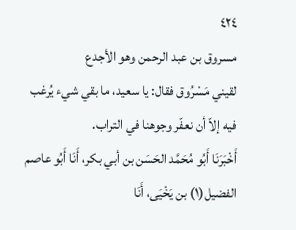٤٢٤
مسروق بن عبد الرحمن وهو الأجدع
لقيني مَسْرُوق فقال: يا سعيد، ما بقي شيء يُرغب فيه إلاّ أن نعفّر وجوهنا في التراب.
أَخْبَرَنَا أَبُو مُحَمَّد الحَسَن بن أبي بكر، أَنَا أَبُو عاصم الفضيل(١) بن يَخْيَى، أَنَا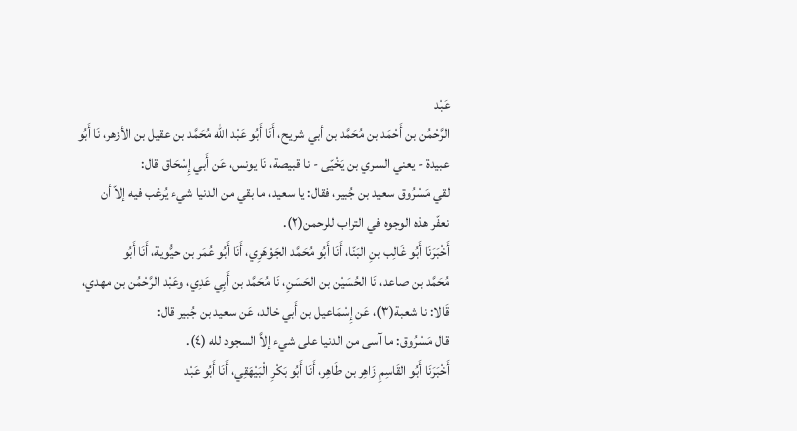عَبْد
الرَّحْمُن بن أَحْمَد بن مُحَمَّد بن أبي شريح، أَنَا أَبُو عَبْد اللّه مُحَمَّد بن عقيل بن الأزهر، نَا أَبُو
عبيدة - يعني السري بن يَخْیّى - نا قبيصة، نَا يونس، عَن أَبي إِسْحَاق قال:
لقي مَسْرُوق سعيد بن جُبير، فقال: يا سعيد، ما بقي من الدنيا شيء يُرغب فيه إلاّ أن
نعفّر هذه الوجوه في التراب للرحمن(٢).
أَخْبَرَنَا أَبُو غَالِب بنِ البَنّا، أَنَا أَبُو مُحَمَّد الجَوْهَرِي، أَنَا أَبُو عُمَر بن حيُّوية، أَنَا أَبُو
مُحَمَّد بن صاعد، نَا الحُسَيْن بن الحَسَنِ، نَا مُحَمَّد بن أَبِي عَدِي، وعَبْد الرَّحْمُن بن مهدي،
قَالا: نا شعبة(٣)، عَن إِسْمَاعيل بن أَبي خالد، عَن سعيد بن جُبير قال:
قال مَسْرُوق: ما آسى من الدنيا على شيء إلاَّ السجود لله (٤).
أَخْبَرَنَا أَبُو القَاسِمِ زَاهِر بن طَاهِر، أَنَا أَبُو بَكْرِ الْبَيْهَقِي، أَنَا أَبُو عَبْد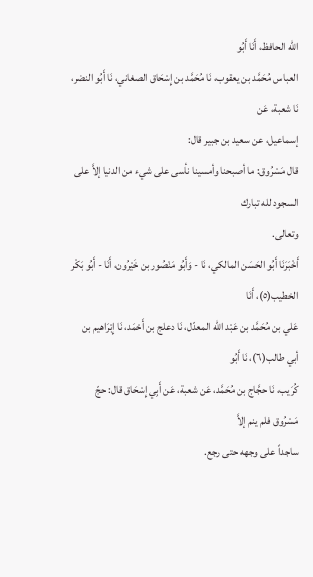اللّه الحافظ، أَنَا أَبُو
العباس مُحَمَّد بن يعقوب، نَا مُحَمَّد بن إِسْحَاق الصغاني، نَا أَبُو النضر، نَا شعبة، عَن
إسماعیل، عن سعيد بن جبير قال:
قال مَسْرُوق: ما أصبحنا وأمسينا نأسى على شيء من الدنيا إلاَّ على السجود لله تبارك
وتعالى.
أَخْبَرَنَا أَبُو الحَسَن المالكي، نَا - وَأَبُو مَنْصُور بن خَيْرُون، أَنَا - أَبُو بَكْر الخطيب(٥)، أَنَا
عَلي بن مُحَمَّد بن عَبْد اللّه المعدّل، نَا دعلج بن أَحْمَد، نَا إِبْرَاهيم بن أبي طالب(٦)، نَا أَبُو
كُرَيب، نَا حجَّاج بن مُحَمَّد، عَن شعبة، عَن أَبِي إِسْحَاق قال: حجّ مَسْرُوق فلم ينم إلاَّ
ساجداً على وجهه حتى رجع.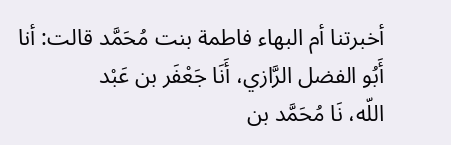أخبرتنا أم البهاء فاطمة بنت مُحَمَّد قالت: أنا أَبُو الفضل الرَّازي، أَنَا جَعْفَر بن عَبْد
اللّه، نَا مُحَمَّد بن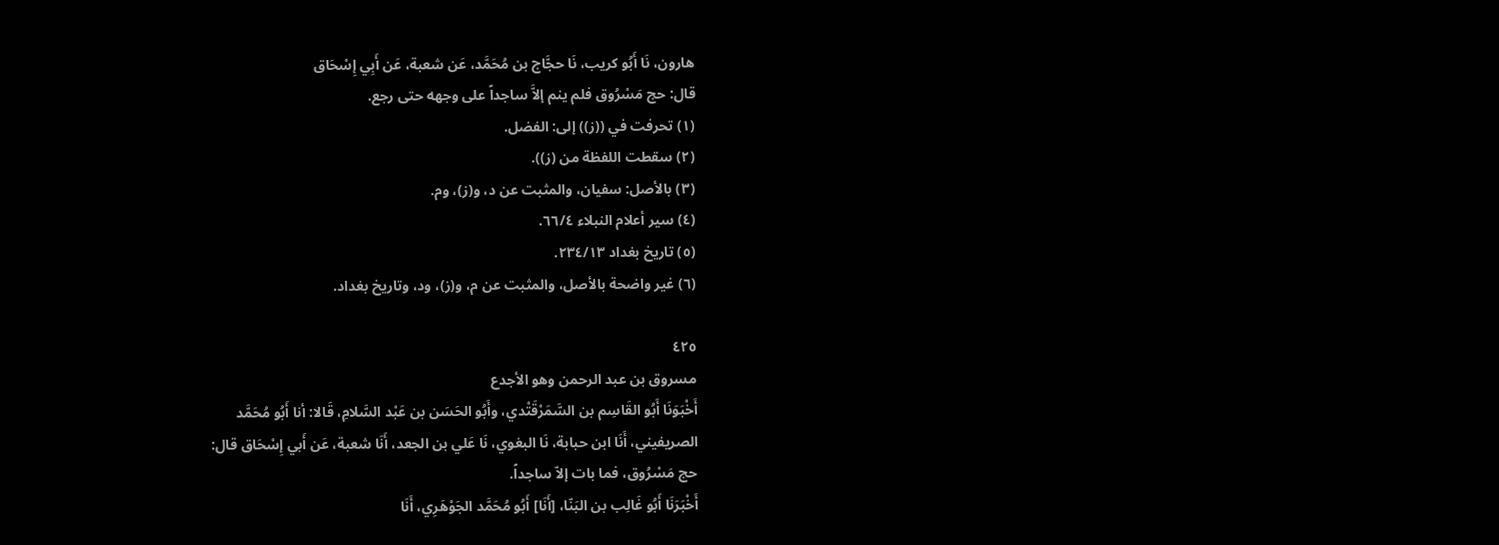هارون، نَا أَبُو كريب، نَا حجَّاج بن مُحَمَّد، عَن شعبة، عَن أَبِي إِسْحَاق
قال: حج مَسْرُوق فلم ینم إلاَّ ساجداً على وجهه حتى رجع.
(١) تحرفت في ((ز)) إلى: الفضل.
(٢) سقطت اللفظة من (ز)).
(٣) بالأصل: سفيان، والمثبت عن د، و(ز)، وم.
(٤) سير أعلام النبلاء ٦٦/٤.
(٥) تاريخ بغداد ٢٣٤/١٣.
(٦) غير واضحة بالأصل، والمثبت عن م، و(ز)، ود، وتاريخ بغداد.

٤٢٥
مسروق بن عبد الرحمن وهو الأجدع
أَخْبَوَنَا أَبُو القَاسِم بن السَّمَرْقَتْدي، وأَبُو الحَسَن بن عَبْد السَّلامِ، قَالا: أنا أَبُو مُحَمَّد
الصريفيني، أَنَا ابن حبابة، نَا البغوي، نَا عَلي بن الجعد، أَنَا شعبة، عَن أَبي إِسْحَاق قال:
حج مَسْرُوق، فما بات إلاّ ساجداً.
أَخْبَرَنَا أَبُو غَالِب بن البَنّا، [أَنَا] أَبُو مُحَمَّد الجَوْهَرِي، أَنَا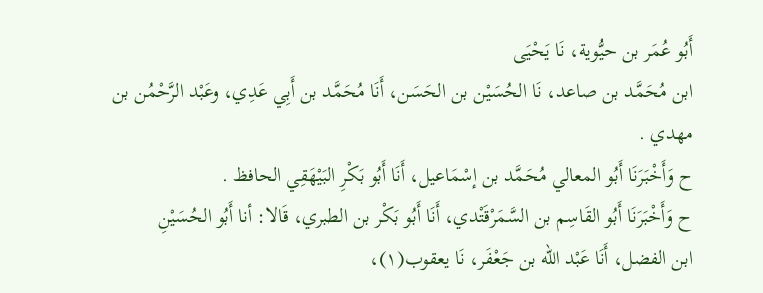أَبُو عُمَر بن حيُّوية، نَا يَحْيَى
ابن مُحَمَّد بن صاعد، نَا الحُسَيْن بن الحَسَن، أَنَا مُحَمَّد بن أَبِي عَدِي، وعَبْد الرَّحْمُن بن
مهدي .
ح وَأَخْبَرَنَا أَبُو المعالي مُحَمَّد بن إسْمَاعيل، أَنَا أَبُو بَكْرِ البَيْهَقِي الحافظ .
ح وَأَخْبَرَنَا أَبُو القَاسِم بن السَّمَرْقَتْدي، أَنَا أَبُو بَكْر بن الطبري، قَالا: أنا أَبُو الحُسَيْنِ
ابن الفضل، أَنَا عَبْد اللّه بن جَعْفَر، نَا يعقوب(١)،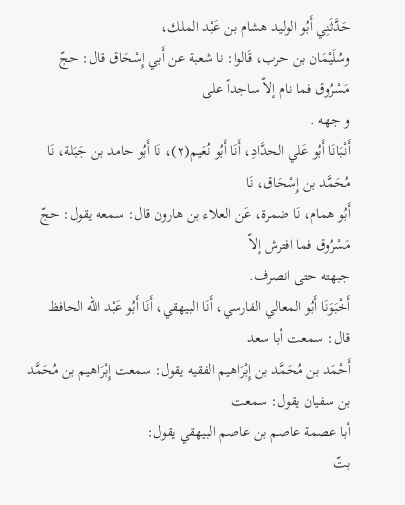حَدَّثَنِي أَبُو الوليد هشام بن عَبْد الملك،
وسُلَيْمَان بن حرب، قَالوا: نا شعبة عن أَبي إِسْحَاق قال: حجّ مَسْرُوق فما نام إلاّ ساجداً على
و جهه .
أَنْبَانَا أَبُو عَلي الحدَّادِ، أَنَا أَبُو نُعَيم(٢)، نَا أَبُو حامد بن جَبَلة، نَا مُحَمَّد بن إِسْحَاق، نَا
أَبُو همام، نَا ضمرة، عَن العلاء بن هارون قال: سمعه يقول: حجّ مَسْرُوق فما افترش إلاّ
جبهته حتى انصرف.
أَخْبَوَنَا أَبُو المعالي الفارسي، أَنَا البيهقي، أَنَا أَبُو عَبْد اللّه الحافظ قال: سمعت أبا سعد
أَحْمَد بن مُحَمَّد بن إِبْرَاهيم الفقيه يقول: سمعت إِبْرَاهيم بن مُحَمَّد بن سفيان يقول: سمعت
أبا عصمة عاصم بن عاصم البيهقي يقول:
بتّ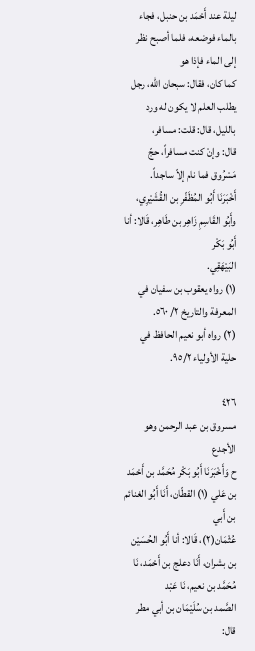ليلة عند أَحْمَد بن حنبل، فجاء بالماء فوضعه، فلما أصبح نظر إلى الماء فإذا هو
كما كان، فقال: سبحان الله، رجل يطلب العلم لا يكون له ورد بالليل، قال: قلت: مسافر،
قال: وإنْ كنت مسافراً، حجّ مَسْرُوق فما نام إلاّ ساجداً.
أَخْبَرَنَا أَبُو المُظَفّرِ بن القُشَيْرِي، وأَبُو القَاسِمِ زَاهِر بن طَاهِر، قَالا: أنا أَبُو بَكْر
البَيْهَقِي.
(١) رواه يعقوب بن سفيان في المعرفة والتاريخ ٢/ ٥٦٠.
(٢) رواه أبو نعيم الحافظ في حلية الأولياء ٩٥/٢.

٤٢٦
مسروق بن عبد الرحمن وهو الأجدع
ح وَأَخْبَرَنَا أَبُو بَكْر مُحَمَّد بن أَحْمَد بن عَلي (١) القطّان، أَنَا أَبُو الغنائم بن أَبي
عُثْمَان(٢)، قَالا: أنا أَبُو الحُسَيْن بن بشران، أَنَا دعلج بن أَحْمَد، نَا مُحَمَّد بن نعيم، نَا عَبْد
الصَّمد بن سُلَيْمَان بن أبي مطر قال: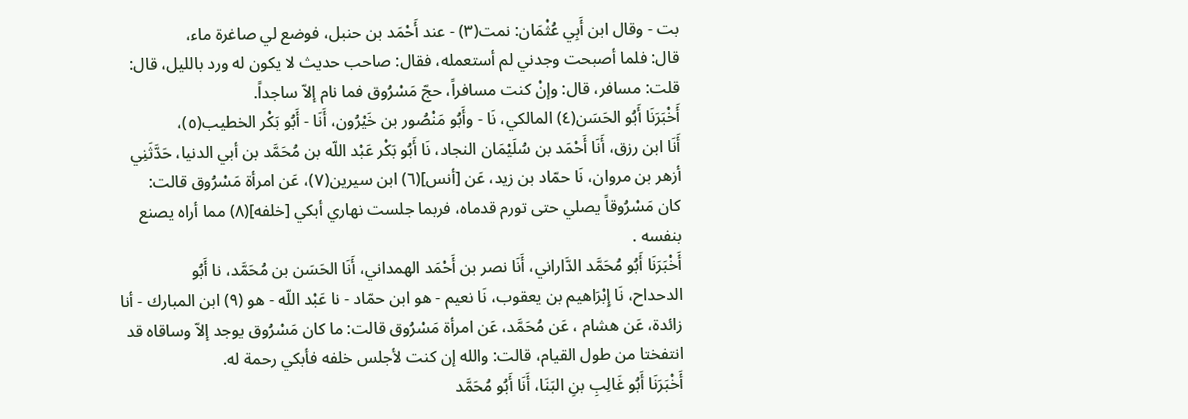بت - وقال ابن أَبِي عُثْمَان: نمت(٣) - عند أَحْمَد بن حنبل، فوضع لي صاغرة ماء،
قال: فلما أصبحت وجدني لم أستعمله، فقال: صاحب حدیث لا یکون له ورد بالليل، قال:
قلت: مسافر، قال: وإنْ كنت مسافراً، حجّ مَسْرُوق فما نام إلاّ ساجداً.
أَخْبَرَنَا أَبُو الحَسَن(٤) المالكي، نَا - وأَبُو مَنْصُور بن خَيْرُون، أَنَا - أَبُو بَكْر الخطيب(٥)،
أَنَا ابن رزق، أَنَا أَحْمَد بن سُلَيْمَان النجاد، نَا أَبُو بَكْر عَبْد اللّه بن مُحَمَّد بن أبي الدنيا، حَدَّثَنِي
أزهر بن مروان، نَا حمّاد بن زيد، عَن [أنس](٦) ابن سيرين(٧)، عَن امرأة مَسْرُوق قالت:
كان مَسْرُوقاً يصلي حتى تورم قدماه، فربما جلست نهاري أبكي [خلفه](٨) مما أراه يصنع
بنفسه .
أَخْبَرَنَا أَبُو مُحَمَّد الدَّاراني، أَنَا نصر بن أَحْمَد الهمداني، أَنَا الحَسَن بن مُحَمَّد، نا أَبُو
الدحداح، نَا إِبْرَاهيم بن يعقوب، نَا نعيم - هو ابن حمّاد - نا عَبْد اللّه - هو (٩) ابن المبارك - أنا
زائدة، عَن هشام ، عَن مُحَمَّد، عَن امرأة مَسْرُوق قالت: ما كان مَسْرُوق يوجد إلاّ وساقاه قد
انتفختا من طول القيام، قالت: والله إن كنت لأجلس خلفه فأبكي رحمة له.
أَخْبَرَنَا أَبُو غَالِبِ بنِ البَنَا، أَنَا أَبُو مُحَمَّد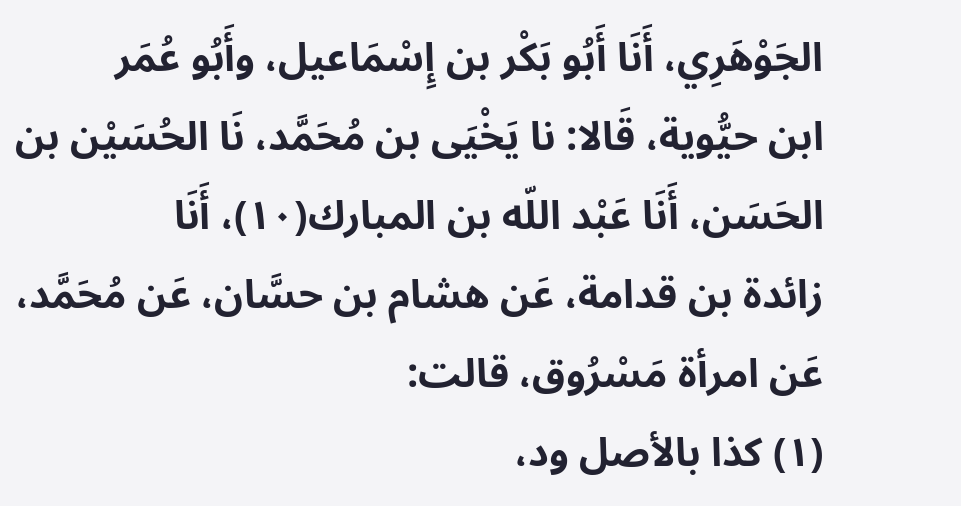الجَوْهَرِي، أَنَا أَبُو بَكْر بن إِسْمَاعيل، وأَبُو عُمَر
ابن حيُّوية، قَالا: نا يَخْيَى بن مُحَمَّد، نَا الحُسَيْن بن الحَسَن، أَنَا عَبْد اللّه بن المبارك(١٠)، أَنَا
زائدة بن قدامة، عَن هشام بن حسَّان، عَن مُحَمَّد، عَن امرأة مَسْرُوق، قالت:
(١) كذا بالأصل ود،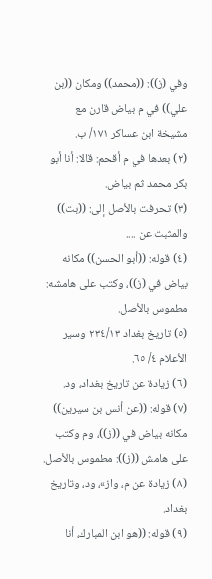وفي (ز)): ((محمد)) ومكان ((بن علي)) في م بياض قارن مع مشيخة ابن عساكر ١٧١/ ب.
(٢) بعدها في م أقحم: قالا: أنا أبو بكر محمد ثم بياض.
(٣) تحرفت بالأصل إلى: ((بت)) والمثبت عن ....
(٤) قوله: ((أبو الحسن)) مكانه بياض في (ز))، وكتب على هامشه: مطموس بالأصل.
(٥) تاريخ بغداد ٢٣٤/١٣ وسير الأعلام ٤/ ٦٥.
(٦) زيادة عن تاريخ بغداد، ود.
(٧) قوله: ((عن أنس بن سيرين)) مكانه بياض في ((ز))، وم وكتب على هامش ((ز)): مطموس بالأصل.
(٨) زیادة عن م، واز»، ود، وتاريخ بغداد.
(٩) قوله: ((هو ابن المبارك، أنا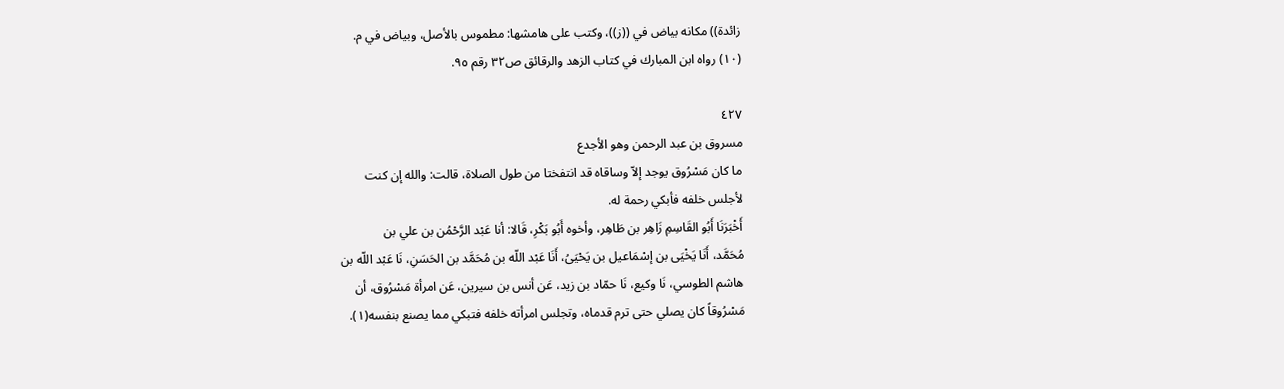زائدة)) مكانه بياض في ((ز))، وكتب على هامشها: مطموس بالأصل، وبياض في م.
(١٠) رواه ابن المبارك في كتاب الزهد والرقائق ص٣٢ رقم ٩٥.

٤٢٧
مسروق بن عبد الرحمن وهو الأجدع
ما كان مَسْرُوق يوجد إلاّ وساقاه قد انتفختا من طول الصلاة، قالت: والله إن كنت
لأجلس خلفه فأبکي رحمة له.
أَخْبَرَنَا أَبُو القَاسِمِ زَاهِر بن طَاهِر، وأخوه أَبُو بَكْرِ، قَالا: أنا عَبْد الرَّحْمُن بن علي بن
مُحَمَّد، أَنَا يَخْيَى بن إسْمَاعيل بن يَحْيَىُ، أَنَا عَبْد اللّه بن مُحَمَّد بن الحَسَنِ، نَا عَبْد اللّه بن
هاشم الطوسي، نَا وكيع، نَا حمّاد بن زيد، عَن أنس بن سيرين، عَن امرأة مَسْرُوق، أن
مَسْرُوقاً كان يصلي حتى ترم قدماه، وتجلس امرأته خلفه فتبكي مما يصنع بنفسه(١).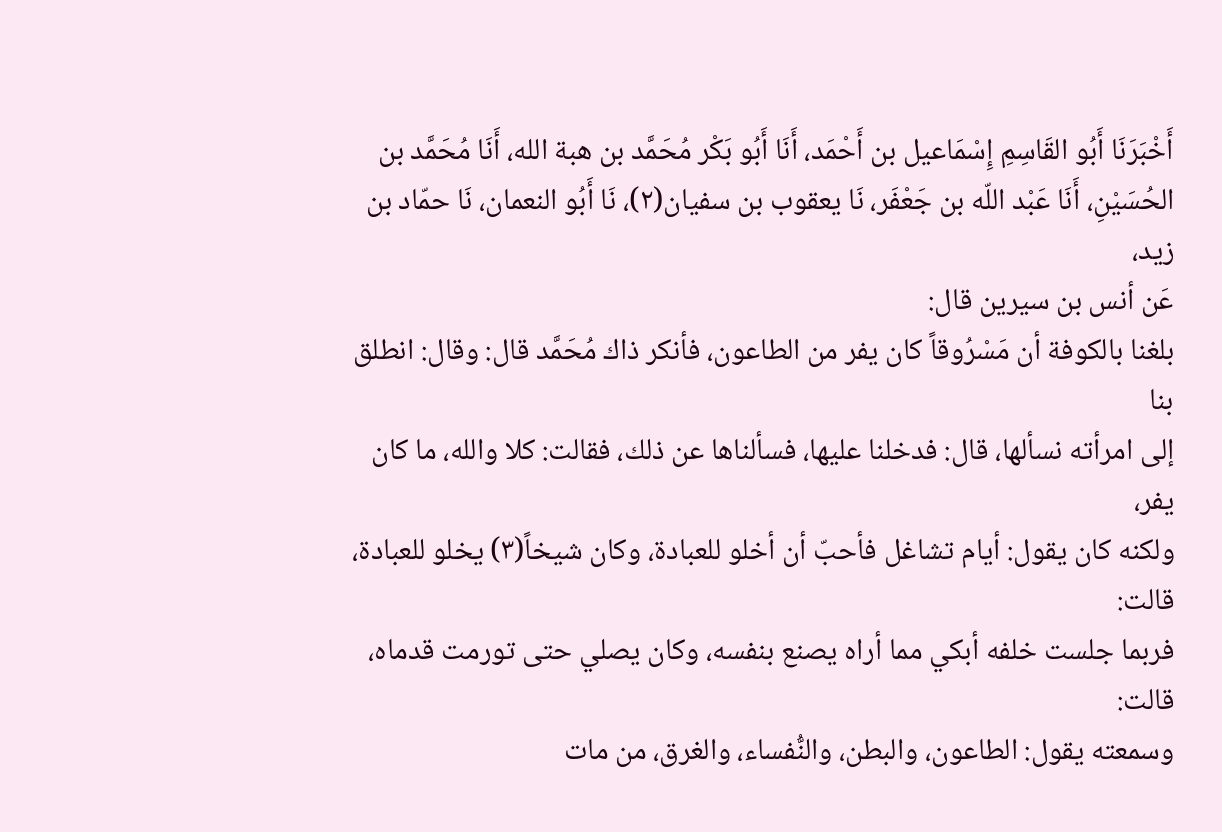أَخْبَرَنَا أَبُو القَاسِمِ إِسْمَاعيل بن أَحْمَد، أَنَا أَبُو بَكْر مُحَمَّد بن هبة الله، أَنَا مُحَمَّد بن
الحُسَيْنِ، أَنَا عَبْد اللّه بن جَعْفَر، نَا يعقوب بن سفيان(٢)، نَا أَبُو النعمان، نَا حمّاد بن زيد،
عَن أنس بن سيرين قال:
بلغنا بالكوفة أن مَسْرُوقاً كان يفر من الطاعون، فأنكر ذاك مُحَمَّد قال: وقال: انطلق بنا
إلى امرأته نسألها، قال: فدخلنا عليها، فسألناها عن ذلك، فقالت: كلا والله، ما كان يفر،
ولكنه كان يقول: أيام تشاغل فأحبّ أن أخلو للعبادة، وكان شيخاً(٣) يخلو للعبادة، قالت:
فربما جلست خلفه أبكي مما أراه يصنع بنفسه، وكان يصلي حتى تورمت قدماه، قالت:
وسمعته يقول: الطاعون، والبطن، والنُّفساء، والغرق، من مات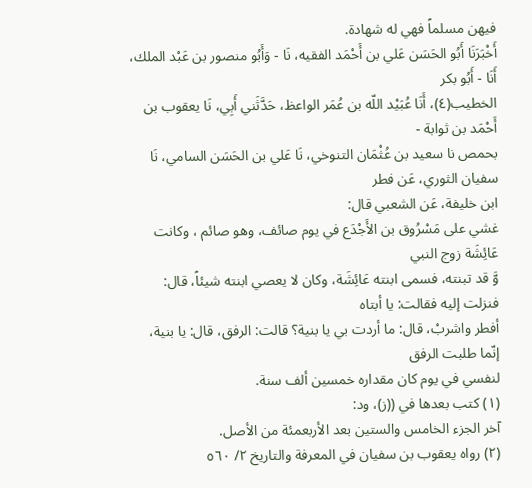فيهن مسلماً فهي له شهادة.
أَخْبَرَنَا أَبُو الحَسَن عَلي بن أَحْمَد الفقيه، نَا - وَأَبُو منصور بن عَبْد الملك، أَنَا - أَبُو بكر
الخطيب(٤)، أَنَا عُبَيْد اللّه بن عُمَر الواعظ، حَدَّثَني أَبِي، نَا يعقوب بن أَحْمَد بن ثوابة -
بحمص نا سعيد بن عُثْمَان التنوخي، نَا عَلي بن الحَسَن السامي، نَا سفيان الثوري، عَن فطر
ابن خلیفة، عَن الشعبي قال:
غشي على مَسْرُوق بن الأَجْدَع في يوم صائف، وهو صائم ، وكانت عَائِشَة زوج النبي
وَّ قد تبنته، فسمى ابنته عَائِشَة، وكان لا يعصي ابنته شيئاً، قال: فنزلت إليه فقالت: يا أبتاه
أفطر واشربْ، قال: ما أردت بي يا بنية؟ قالت: الرفق، قال: يا بنية، إنّما طلبت الرفق
لنفسي في يوم كان مقداره خمسين ألف سنة.
(١) کتب بعدها في ((ز)، ود:
آخر الجزء الخامس والستين بعد الأربعمئة من الأصل.
(٢) رواه يعقوب بن سفيان في المعرفة والتاريخ ٢/ ٥٦٠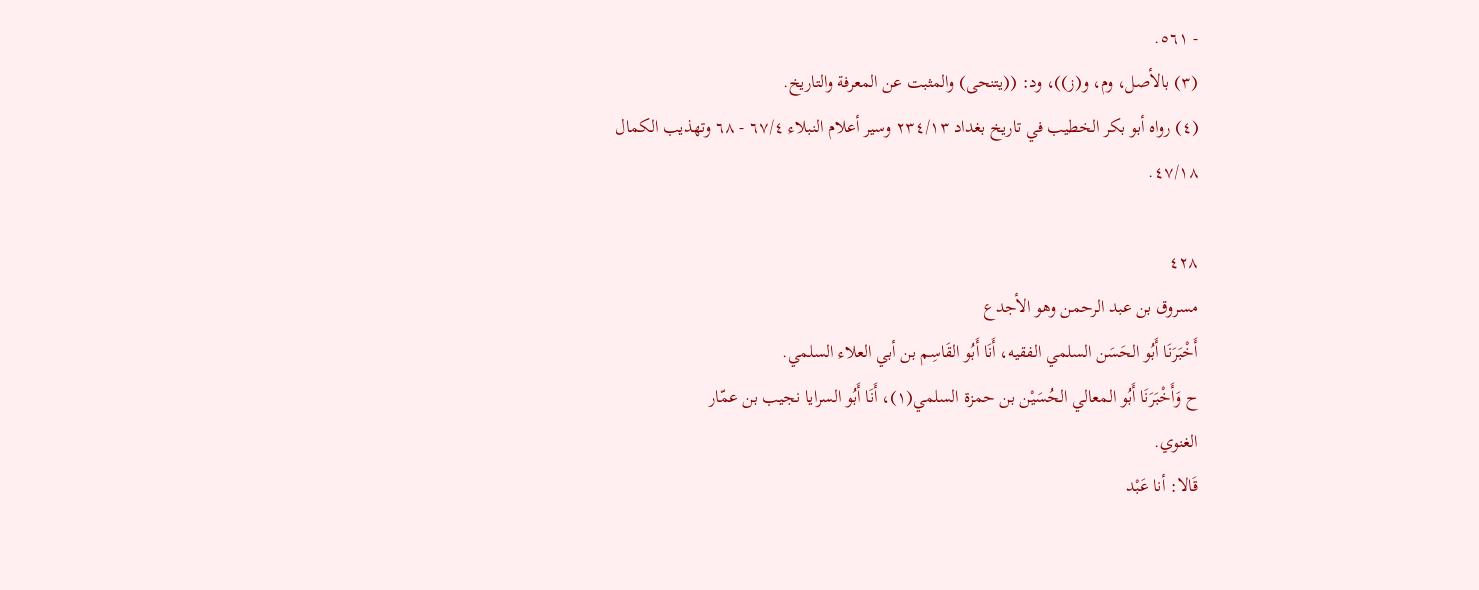- ٥٦١.
(٣) بالأصل، وم، و(ز))، ود: ((يتنحى) والمثبت عن المعرفة والتاريخ.
(٤) رواه أبو بكر الخطيب في تاريخ بغداد ٢٣٤/١٣ وسير أعلام النبلاء ٦٧/٤ - ٦٨ وتهذيب الكمال ٤٧/١٨.

٤٢٨
مسروق بن عبد الرحمن وهو الأجدع
أَخْبَرَنَا أَبُو الحَسَن السلمي الفقيه، أَنَا أَبُو القَاسِم بن أبي العلاء السلمي.
ح وَأَخْبَرَنَا أَبُو المعالي الحُسَيْن بن حمزة السلمي(١)، أَنَا أَبُو السرايا نجيب بن عمّار
الغنوي.
قَالا: أنا عَبْد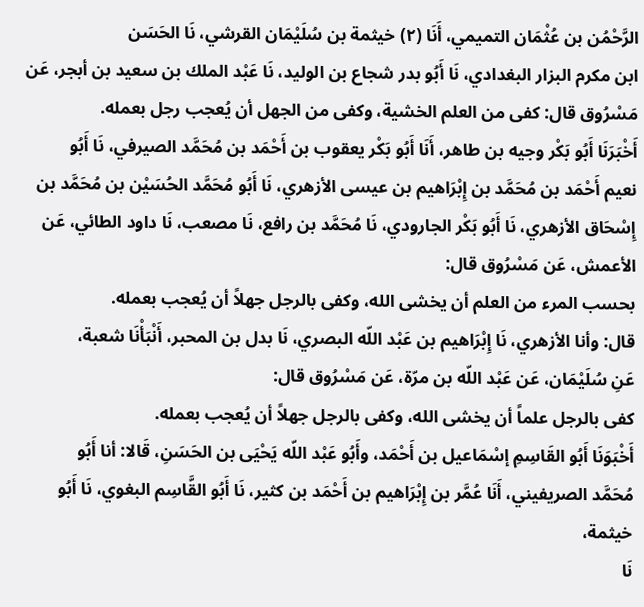الرَّحْمُن بن عُثْمَان التميمي، أَنَا (٢) خيثمة بن سُلَيْمَان القرشي، نَا الحَسَن
ابن مكرم البزار البغدادي، نَا أَبُو بدر شجاع بن الوليد، نَا عَبْد الملك بن سعيد بن أبجر، عَن
مَسْرُوق قال: كفى من العلم الخشية، وكفى من الجهل أن يُعجب رجل بعمله.
أَخْبَرَنَا أَبُو بَكْر وجيه بن طاهر، أَنَا أَبُو بَكْر يعقوب بن أَحْمَد بن مُحَمَّد الصيرفي، نَا أَبُو
نعيم أَحْمَد بن مُحَمَّد بن إِبْرَاهيم بن عيسى الأزهري، نَا أَبُو مُحَمَّد الحُسَيْن بن مُحَمَّد بن
إِسْحَاق الأزهري، نَا أَبُو بَكْر الجارودي، نَا مُحَمَّد بن رافع، نَا مصعب، نَا داود الطائي، عَن
الأعمش، عَن مَسْرُوق قال:
بحسب المرء من العلم أن يخشى الله، وكفى بالرجل جهلاً أن يُعجب بعمله.
قال: وأنا الأزهري، نَا إِبْرَاهيم بن عَبْد اللّه البصري، نَا بدل بن المحبر، أَنْبَأْنَا شعبة،
عَنِ سُلَيْمَان، عَن عَبْد اللّه بن مرّة، عَن مَسْرُوق قال:
كفى بالرجل علماً أن يخشى الله، وكفى بالرجل جهلاً أن يُعجب بعمله.
أَخْبَوَنَا أَبُو القَاسِمِ إسْمَاعيل بن أَحْمَد، وأَبُو عَبْد اللّه يَحْيَى بن الحَسَنِ، قَالا: أنا أَبُو
مُحَمَّد الصريفيني، أَنَا عُمَّر بن إِبْرَاهيم بن أَحْمَد بن كثير، نَا أَبُو القَّاسِم البغوي، نَا أَبُو خيثمة،
نَا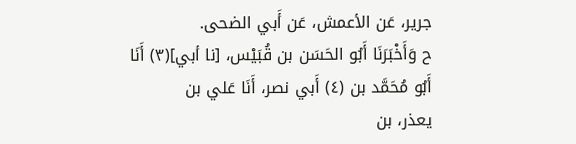جرير، عَن الأعمش، عَن أَبي الضحى.
ح وَأَخْبَرَنَا أَبُو الحَسَن بن قُبَيْس، [نا أبي](٣) أَنَا أَبُو مُحَمَّد بن (٤) أَبي نصر، أَنَا عَلي بن
يعذر، بن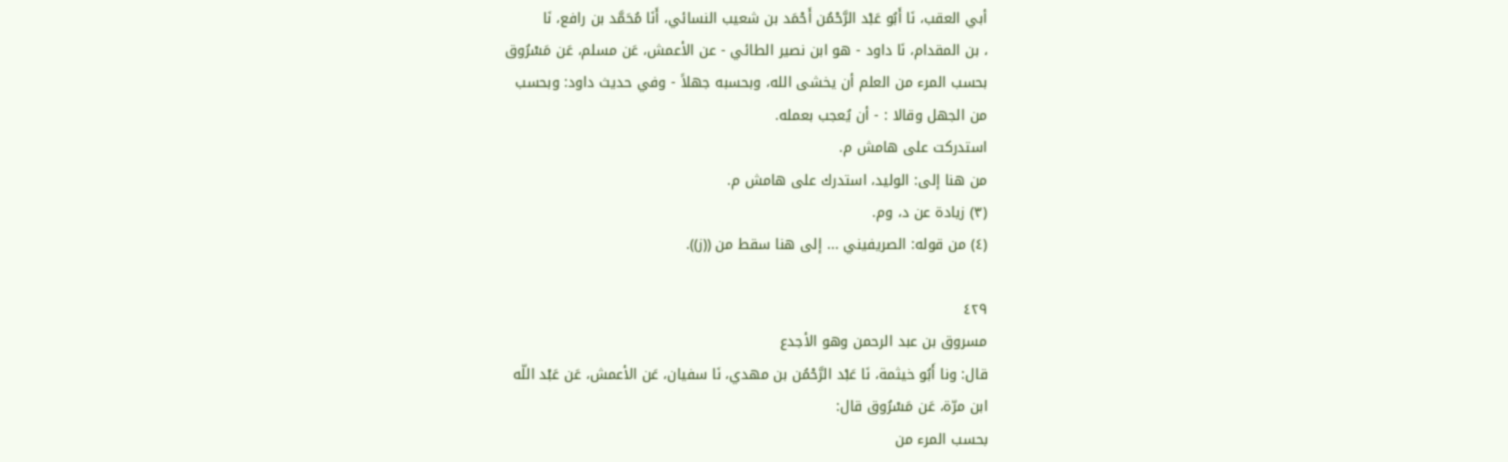أبي العقب، نَا أَبُو عَبْد الرَّحْمُن أَحْمَد بن شعيب النسائي، أَنَا مُحَمَّد بن رافع، نَا
، بن المقدام، نَا داود - هو ابن نصير الطائي - عن الأعمش، عَن مسلم، عَن مَسْرُوق
بحسب المرء من العلم أن يخشى الله، وبحسبه جهلاً - وفي حديث داود: وبحسب
من الجهل وقالا : - أن يُعجب بعمله.
استدركت على هامش م.
من هنا إلى: الوليد، استدرك على هامش م.
(٣) زيادة عن د، وم.
(٤) من قوله: الصريفيني ... إلى هنا سقط من ((ز)).

٤٢٩
مسروق بن عبد الرحمن وهو الأجدع
قال: ونا أَبُو خيثمة، نَا عَبْد الرَّحْمُن بن مهدي، نَا سفيان، عَن الأعمش، عَن عَبْد اللّه
ابن مرّة، عَن مَسْرُوق قال:
بحسب المرء من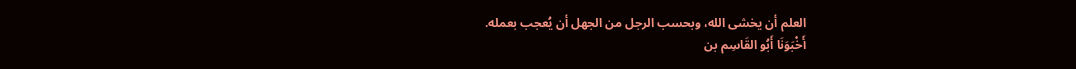العلم أن يخشى الله، وبحسب الرجل من الجهل أن يُعجب بعمله.
أَخْبَوَنَا أَبُو القَاسِم بن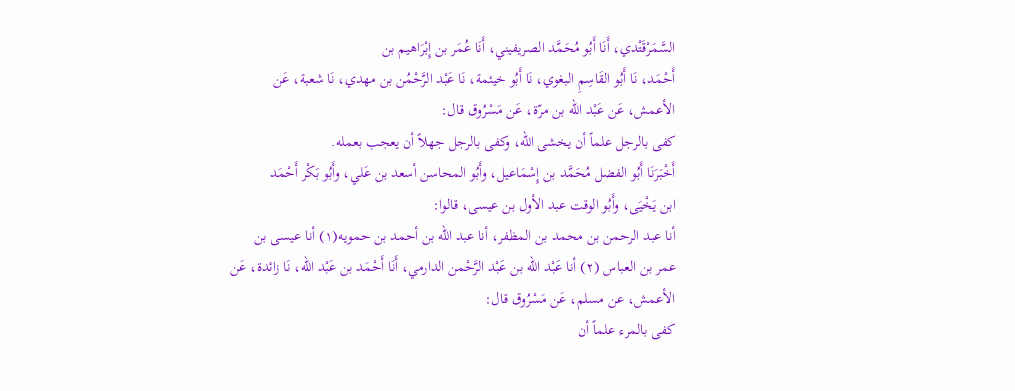السَّمَرْقَتْدي، أَنَا أَبُو مُحَمَّد الصريفيني، أَنَا عُمَر بن إِبْرَاهيم بن
أَحْمَد، نَا أَبُو القَاسِمِ البغوي، نَا أَبُو خيئمة، نَا عَبْد الرَّحْمُن بن مهدي، نَا شعبة، عَن
الأعمش، عَن عَبْد اللّه بن مرّة، عَن مَسْرُوق قال:
كفى بالرجل علماً أن يخشى الله، وكفى بالرجل جهلاً أن يعجب بعمله.
أَخْبَرَنَا أَبُو الفضل مُحَمَّد بن إِسْمَاعيل، وأَبُو المحاسن أسعد بن عَلي، وأَبُو بَكْر أَحْمَد
ابن يَخْيَى، وأَبُو الوقت عبد الأول بن عيسى، قالوا:
أنا عبد الرحمن بن محمد بن المظفر، أنا عبد الله بن أحمد بن حمويه(١) أنا عيسى بن
عمر بن العباس (٢) أنا عَبْد اللّه بن عَبْد الرَّحْمن الدارمي، أَنَا أَحْمَد بن عَبْد اللّه، نَا زائدة، عَن
الأعمش، عن مسلم، عَن مَسْرُوق قال:
كفى بالمرء علماً أن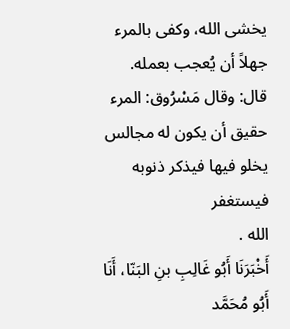يخشى الله، وكفى بالمرء جهلاً أن يُعجب بعمله.
قال: وقال مَسْرُوق: المرء حقيق أن يكون له مجالس يخلو فيها فيذكر ذنوبه فيستغفر
الله .
أَخْبَرَنَا أَبُو غَالِبِ بنِ البَنّا، أَنَا أَبُو مُحَمَّد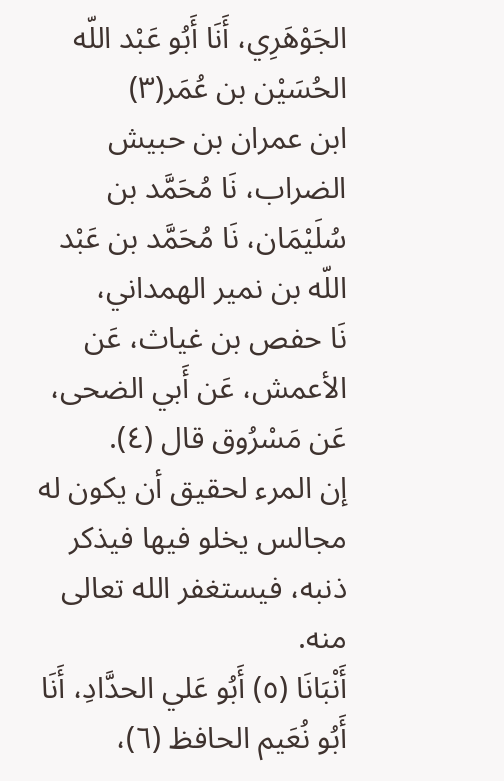الجَوْهَرِي، أَنَا أَبُو عَبْد اللّه الحُسَيْن بن عُمَر(٣)
ابن عمران بن حبيش الضراب، نَا مُحَمَّد بن سُلَيْمَان، نَا مُحَمَّد بن عَبْد اللّه بن نمير الهمداني،
نَا حفص بن غياث، عَن الأعمش، عَن أَبي الضحى، عَن مَسْرُوق قال (٤).
إن المرء لحقيق أن يكون له مجالس يخلو فيها فيذكر ذنبه، فيستغفر الله تعالى منه.
أَنْبَانَا (٥) أَبُو عَلي الحدَّادِ، أَنَا أَبُو نُعَيم الحافظ (٦)،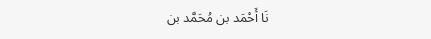نَا أَحْمَد بن مُحَمَّد بن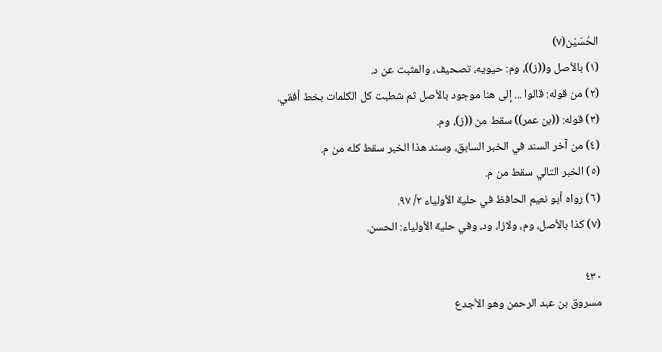الحُسَيْن(٧)
(١) بالأصل و((ز))، وم: حیویه، تصحیف، والمثبت عن د.
(٢) من قوله: قالوا ... إلى هنا موجود بالأصل ثم شطبت كل الكلمات بخط أفقي.
(٣) قوله: ((بن عمر)) سقط من ((ز)، وم.
(٤) من آخر السند في الخبر السابق، وسند هذا الخبر سقط كله من م.
(٥) الخبر التالي سقط من م.
(٦) رواه أبو نعيم الحافظ في حلية الأولياء ٢/ ٩٧.
(٧) كذا بالأصل، وم، ولازا، ود، وفي حلية الأولياء: الحسن.

٤٣٠
مسروق بن عبد الرحمن وهو الأجدع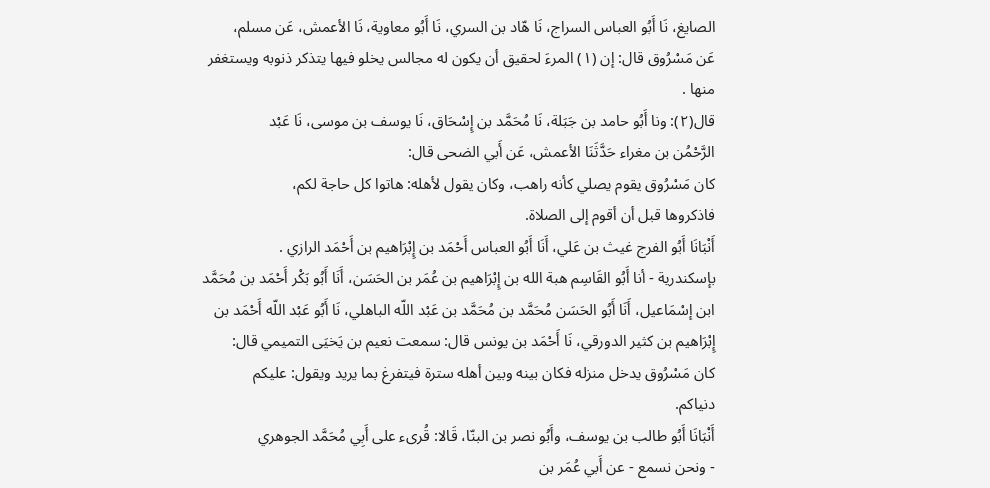الصايغ، نَا أَبُو العباس السراج، نَا هّاد بن السري، نَا أَبُو معاوية، نَا الأعمش، عَن مسلم،
عَن مَسْرُوق قال: إن (١) المرءَ لحقيق أن يكون له مجالس يخلو فيها يتذكر ذنوبه ويستغفر
منها .
قال(٢): ونا أَبُو حامد بن جَبَلة، نَا مُحَمَّد بن إِسْحَاق، نَا يوسف بن موسى، نَا عَبْد
الرَّحْمُن بن مغراء حَدَّثَنَا الأعمش، عَن أَبي الضحى قال:
كان مَسْرُوق يقوم يصلي كأنه راهب، وكان يقول لأهله: هاتوا كل حاجة لكم،
فاذكروها قبل أن أقوم إلى الصلاة.
أَنْبَانَا أَبُو الفرج غيث بن عَلي، أَنَا أَبُو العباس أَحْمَد بن إِبْرَاهيم بن أَحْمَد الرازي .
بإسكندرية - أنا أَبُو القَاسِم هبة الله بن إِبْرَاهيم بن عُمَر بن الحَسَن، أَنَا أَبُو بَكْر أَحْمَد بن مُحَمَّد
ابن إسْمَاعيل، أَنَا أَبُو الحَسَن مُحَمَّد بن مُحَمَّد بن عَبْد اللّه الباهلي، نَا أَبُو عَبْد اللّه أَحْمَد بن
إِبْرَاهيم بن كثير الدورقي، نَا أَحْمَد بن يونس قال: سمعت نعيم بن يَخيَى التميمي قال:
كان مَسْرُوق يدخل منزله فكان بينه وبين أهله سترة فيتفرغ بما يريد ويقول: عليكم
دنياكم.
أَنْبَانَا أَبُو طالب بن يوسف، وأَبُو نصر بن البنّا، قَالا: قُرىء على أَبِي مُحَمَّد الجوهري
- ونحن نسمع - عن أَبي عُمَر بن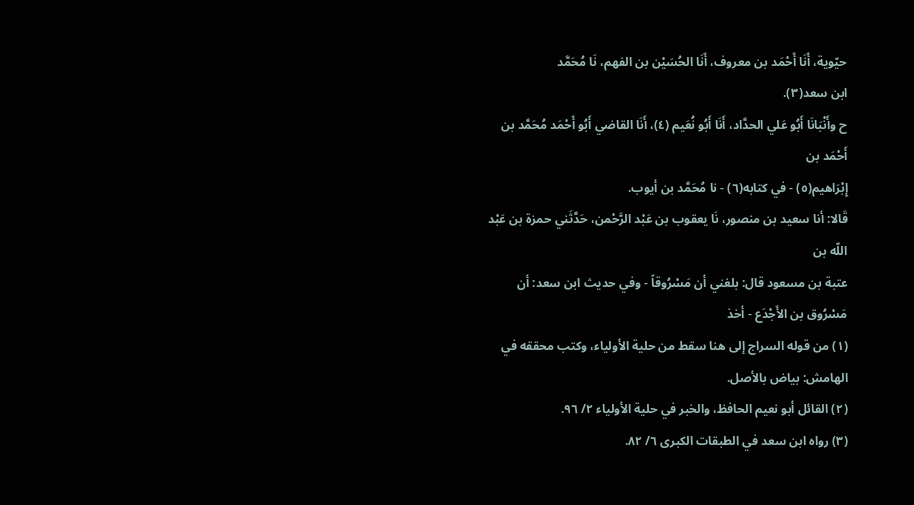حيّوية، أَنَا أَحْمَد بن معروف، أَنَا الحُسَيْن بن الفهم، نَا مُحَمَّد
ابن سعد(٣).
ح وأَنْبَانَا أَبُو عَلي الحدَّاد، أَنَا أَبُو نُعَيم (٤)، أَنَا القاضي أَبُو أَحْمَد مُحَمَّد بن أَحْمَد بن
إِبْرَاهيم(٥) - في كتابه(٦) - نا مُحَمَّد بن أيوب.
قَالا: أنا سعيد بن منصور، نَا يعقوب بن عَبْد الرَّحْمن، حَدَّثَني حمزة بن عَبْد اللّه بن
عتبة بن مسعود قال: بلغني أن مَسْرُوقاً - وفي حديث ابن سعد: أن مَسْرُوق بن الأَجْدَع - أخذ
(١) من قوله السراج إلى هنا سقط من حلية الأولياء، وكتب محققه في الهامش: بياض بالأصل.
(٢) القائل أبو نعيم الحافظ، والخبر في حلية الأولياء ٢/ ٩٦.
(٣) رواه ابن سعد في الطبقات الكبرى ٦/ ٨٢.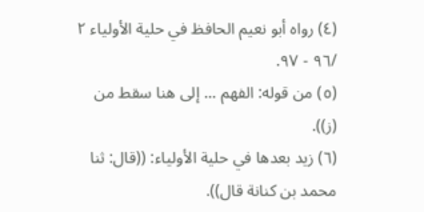(٤) رواه أبو نعيم الحافظ في حلية الأولياء ٢ /٩٦ - ٩٧.
(٥) من قوله: الفهم ... إلى هنا سقط من (ز)).
(٦) زيد بعدها في حلية الأولياء: ((قال: ثنا محمد بن كنانة قال)).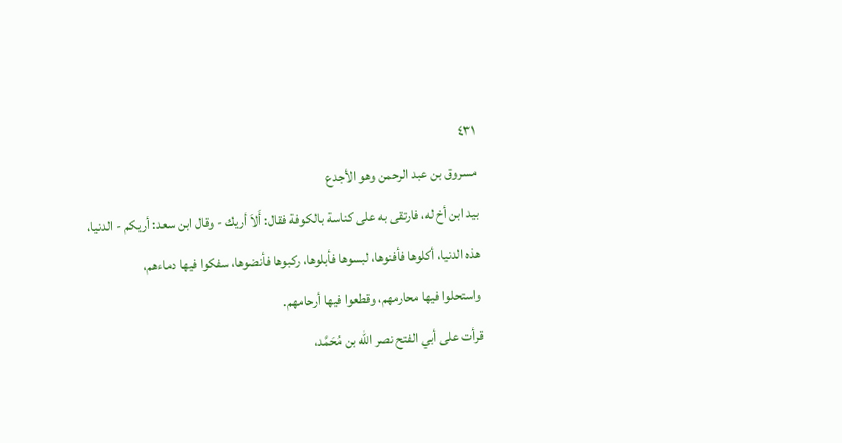٤٣١
مسروق بن عبد الرحمن وهو الأجدع
بيد ابن أخ له، فارتقى به على كناسة بالكوفة فقال: أَلاَ أريك - وقال ابن سعد: أريكم - الدنيا،
هذه الدنيا، أكلوها فأفنوها، لبسوها فأبلوها، ركبوها فأنضوها، سفكوا فيها دماءهم،
واستحلوا فيها محارمهم، وقطعوا فيها أرحامهم.
قرأت على أبي الفتح نصر اللّه بن مُحَمَّد،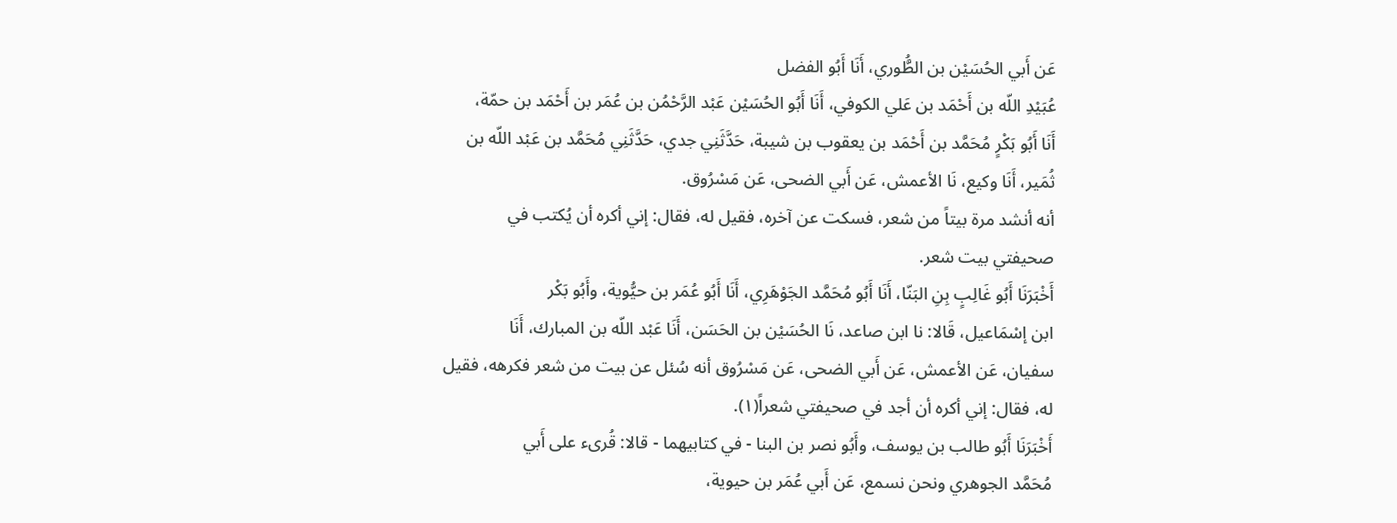عَن أَبي الحُسَيْن بن الطَُّوري، أَنَا أَبُو الفضل
عُبَيْدِ اللّه بن أَحْمَد بن عَلي الكوفي، أَنَا أَبُو الحُسَيْن عَبْد الرَّحْمُن بن عُمَر بن أَحْمَد بن حمّة،
أَنَا أَبُو بَكْرٍ مُحَمَّد بن أَحْمَد بن يعقوب بن شيبة، حَدَّثَنِي جدي، حَدَّثَنِي مُحَمَّد بن عَبْد اللّه بن
ثُمَير، أَنَا وكيع، نَا الأعمش، عَن أَبي الضحى، عَن مَسْرُوق.
أنه أنشد مرة بيتاً من شعر، فسكت عن آخره، فقيل له، فقال: إني أكره أن يُكتب في
صحيفتي بيت شعر.
أَخْبَرَنَا أَبُو غَالِبٍ بِنِ البَنّا، أَنَا أَبُو مُحَمَّد الجَوْهَرِي، أَنَا أَبُو عُمَر بن حيُّوية، وأَبُو بَكْر
ابن إسْمَاعيل، قَالا: نا ابن صاعد، نَا الحُسَيْن بن الحَسَن، أَنَا عَبْد اللّه بن المبارك، أَنَا
سفيان، عَن الأعمش، عَن أَبي الضحى، عَن مَسْرُوق أنه سُئل عن بيت من شعر فكرهه، فقيل
له، فقال: إني أكره أن أجد في صحيفتي شعراً(١).
أَخْبَرَنَا أَبُو طالب بن يوسف، وأَبُو نصر بن البنا - في كتابيهما - قالا: قُرىء على أَبي
مُحَمَّد الجوهري ونحن نسمع، عَن أَبي عُمَر بن حيوية،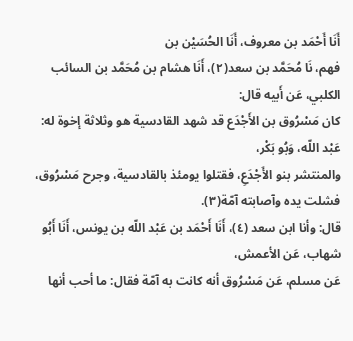أَنَا أَحْمَد بن معروف، أَنَا الحُسَيْن بن
فهم، نَا مُحَمَّد بن سعد(٢)، أَنَا هشام بن مُحَمَّد بن السائب الكلبي، عَن أَبيه قال:
كان مَسْرُوق بن الأَجْدَع قد شهد القادسية هو وثلاثة إخوة له: عَبْد اللّه، وَبُو بَكْر،
والمنتشر بنو الأَجْدَعِ، فقتلوا يومئذ بالقادسية، وجرح مَسْرُوق، فشلت يده وآصابته آمّة(٣).
قال: وأنا ابن سعد (٤)، أَنَا أَحْمَد بن عَبْد اللّه بن يونس، أَنَا أَبُو شهاب، عَن الأعمش،
عَن مسلم، عَن مَسْرُوق أنه كانت به آمّة فقال: ما أحب أنها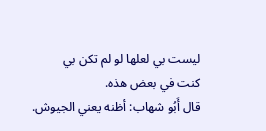ليست بي لعلها لو لم تكن بي
کنت في بعض هذه.
قال أَبُو شهاب: أظنه يعني الجيوش.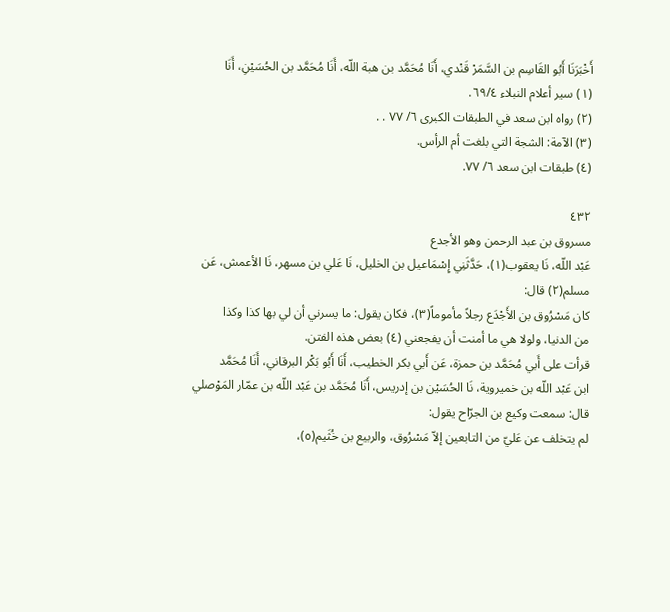أَخْبَرَنَا أَبُو القَاسِم بن السَّمَرْ قَنْدي، أَنَا مُحَمَّد بن هبة اللّه، أَنَا مُحَمَّد بن الحُسَيْنِ، أَنَا
(١) سير أعلام النبلاء ٦٩/٤.
(٢) رواه ابن سعد في الطبقات الكبرى ٦/ ٧٧ . .
(٣) الآمة: الشجة التي بلغت أم الرأس.
(٤) طبقات ابن سعد ٦/ ٧٧.

٤٣٢
مسروق بن عبد الرحمن وهو الأجدع
عَبْد اللّه، نَا يعقوب(١)، حَدَّثَنِي إِسْمَاعيل بن الخليل، نَا عَلي بن مسهر، نَا الأعمش، عَن
مسلم(٢) قال:
كان مَسْرُوق بن الأَجْدَع رجلاً مأموماً(٣)، فكان يقول: ما يسرني أن لي بها كذا وكذا
من الدنيا، ولولا هي ما أمنت أن يفجعني (٤) بعض هذه الفتن.
قرأت على أَبي مُحَمَّد بن حمزة، عَن أَبي بكر الخطيب، أَنَا أَبُو بَكْر البرقاني، أَنَا مُحَمَّد
ابن عَبْد اللّه بن خميروية، نَا الحُسَيْن بن إدريس، أَنَا مُحَمَّد بن عَبْد اللّه بن عمّار المَوْصلي
قال: سمعت وکیع بن الجرّاح يقول:
لم يتخلف عن عَليّ من التابعين إلاّ مَسْرُوق، والربيع بن خُثَيم(٥)،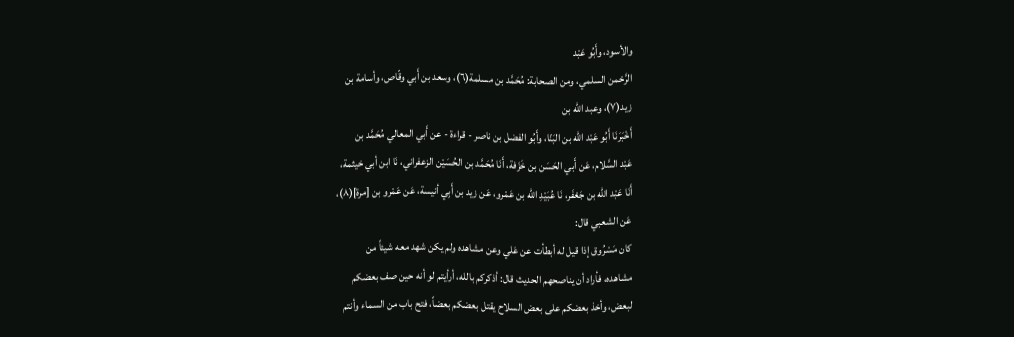والأسود، وأَبُو عَبْد
الرَّحْمن السلمي، ومن الصحابة: مُحَمَّد بن مسلمة(٦)، وسعد بن أَبي وقّاص، وأسامة بن
زید(٧)، وعبد الله بن
أَخْبَرَنَا أَبُو عَبْد اللّه بن البَنّا، وأَبُو الفضل بن ناصر - قراءة - عن أَبي المعالي مُحَمَّد بن
عَبْد السَّلام، عَن أَبي الحَسَن بن خَزَفة، أَنَا مُحَمَّد بن الحُسَيْن الزعفراني، نَا ابن أبي خيثمة،
أَنَا عَبْد اللّه بن جَعْفَر، نَا عُبَيْدِ اللّه بن عَمْرو، عَن زيد بن أَبِي أنيسة، عَن عَمْرو بن [مرة](٨)،
عَن الشعبي قال:
كان مَسْرُوق إذا قيل له أبطأت عن عَلي وعن مشاهده ولم يكن شهد معه شيئاً من
مشاهده، فأراد أن يناصحهم الحديث قال: أذكركم بالله، أرأيتم لو أنه حين صف بعضكم
لبعض، وأخذ بعضكم على بعض السلاح يقتل بعضكم بعضاً، فتح باب من السماء وأنتم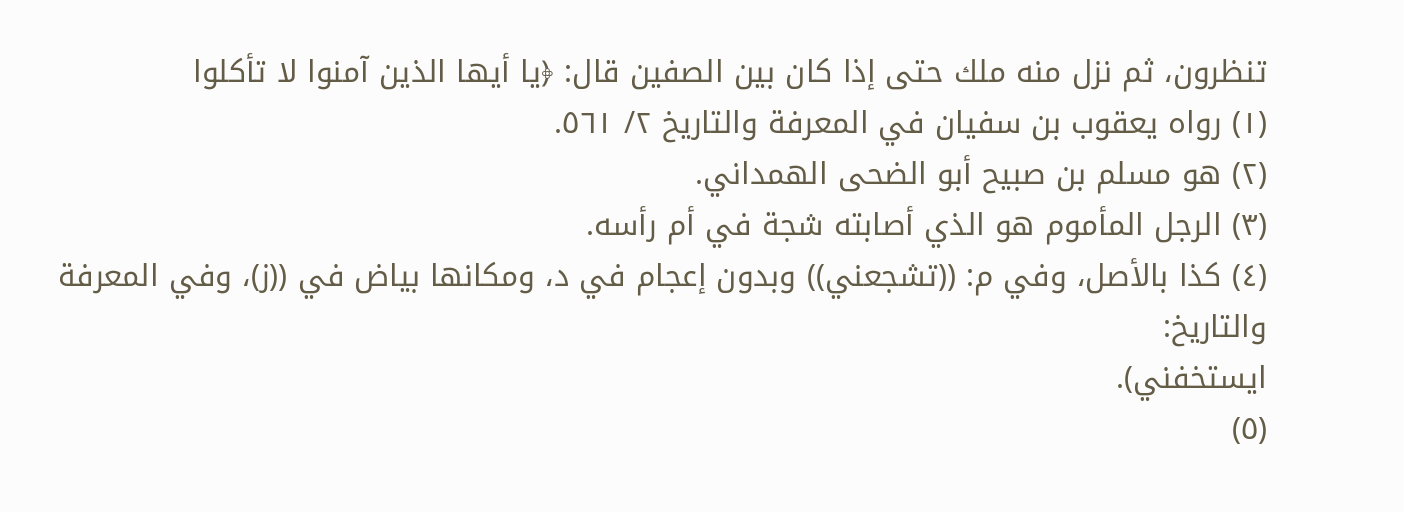تنظرون، ثم نزل منه ملك حتى إذا كان بين الصفين قال: ﴿يا أيها الذين آمنوا لا تأكلوا
(١) رواه يعقوب بن سفيان في المعرفة والتاريخ ٢/ ٥٦١.
(٢) هو مسلم بن صبيح أبو الضحى الهمداني.
(٣) الرجل المأموم هو الذي أصابته شجة في أم رأسه.
(٤) كذا بالأصل، وفي م: ((تشجعني)) وبدون إعجام في د، ومكانها بياض في ((ز)، وفي المعرفة والتاريخ:
ایستخفني).
(٥)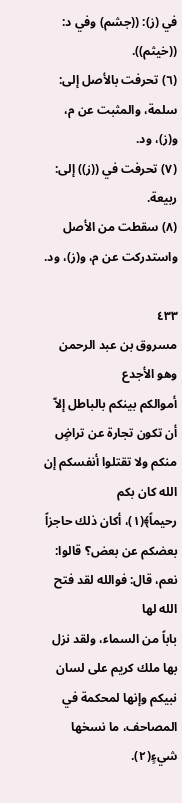في (ز): ((جشم) وفي د: ((خيثم)).
(٦) تحرفت بالأصل إلى: سلمة، والمثبت عن م، و(ز)، ود.
(٧) تحرفت في ((ز)) إلى: ربيعة.
(٨) سقطت من الأصل واستدركت عن م، و(ز)، ود.

٤٣٣
مسروق بن عبد الرحمن وهو الأجدع
أموالكم بينكم بالباطل إلاّ أن تكون تجارة عن تراضٍ منكم ولا تقتلوا أنفسكم إن الله كان بكم
رحيماً﴾(١)، أكان ذلك حاجزاً بعضكم عن بعض؟ قالوا: نعم، قال: فوالله لقد فتح الله لها
باباً من السماء، ولقد نزل بها ملك كريم على لسان نبيكم وإنها لمحكمة في
المصاحف، ما نسخها شيءٍ(٢).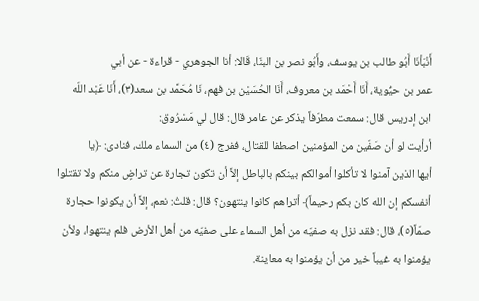أَنْبَأنَا أَبُو طالب بن يوسف، وأَبُو نصر بن البنّا، قَالا: أنا الجوهري - قراءة - عن أبي
عمر بن حيُّوية، أَنَا أَحْمَد بن معروف، أَنَا الحُسَيْن بن فهم، نَا مُحَمَّد بن سعد(٣)، أَنَا عَبْد اللّه
ابن إدريس قال: سمعت مطرّفاً يذكر عن عامر قال: قال لي مَسْرُوق:
أرأيت لو أن صَفّين من المؤمنين اصطفا للقتال، ففرج (٤) من السماء ملك، فنادى: ﴿يا
أيها الذين آمنوا لا تأكلوا أموالكم بينكم بالباطل إلاَّ أن تكون تجارة عن تراضٍ منكم ولا تقتلوا
أنفسكم إن الله كان بكم رحيماً﴾ أتراهم كانوا ينتهون؟ قال: قلتُ: نعم، إلاَّ أن يكونوا حجارة
صمّاً(٥)، قال: فقد نزل به صفيّه من أهل السماء على صفيّه من أهل الأرض فلم ينتهوا، ولأن
يؤمنوا به غيباً خیر من أن يؤمنوا به معاينة.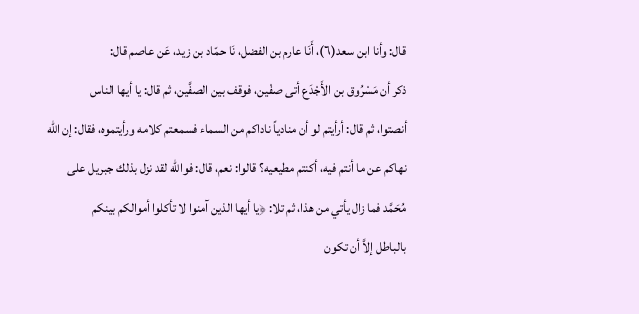قال: وأنا ابن سعد(٦)، أَنَا عارم بن الفضل، نَا حمّاد بن زيد، عَن عاصم قال:
ذكر أن مَسْرُوق بن الأَجْدَع أتى صفْين، فوقف بين الصفَّين، ثم قال: يا أيها الناس
أنصتوا، ثم قال: أرأيتم لو أن منادياً ناداكم من السماء فسمعتم كلامه ورأيتموه، فقال: إن الله
نهاكم عن ما أنتم فيه، أكنتم مطيعيه؟ قالوا: نعم، قال: فوالله لقد نزل بذلك جبريل على
مُحَمَّد فما زال يأتي من هذا، ثم تلا: ﴿يا أيها الذين آمنوا لا تأكلوا أموالكم بينكم
بالباطل إلاَّ أن تكون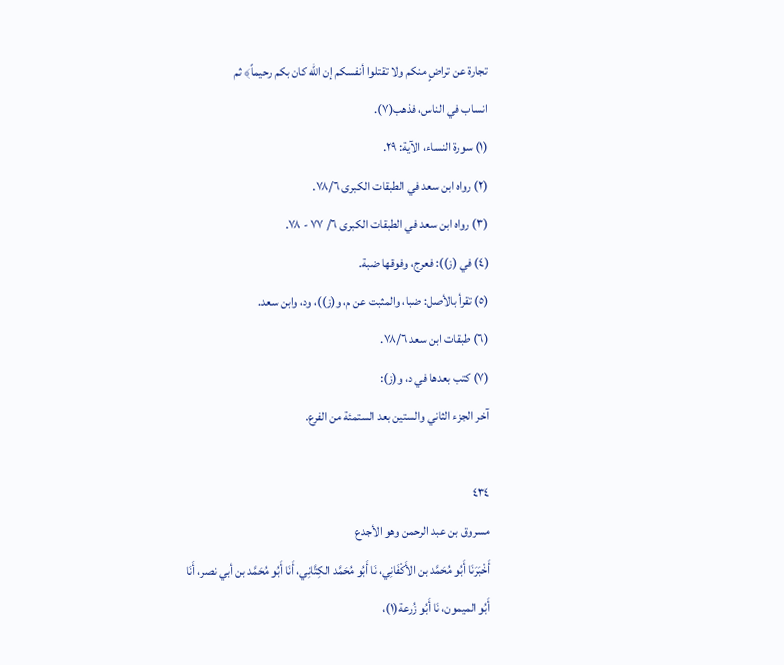تجارة عن تراضٍ منكم ولا تقتلوا أنفسكم إن الله كان بكم رحيماً﴾ ثم
انساب في الناس، فذهب(٧).
(١) سورة النساء، الآية: ٢٩.
(٢) رواه ابن سعد في الطبقات الكبرى ٧٨/٦.
(٣) رواه ابن سعد في الطبقات الكبرى ٦/ ٧٧ - ٧٨.
(٤) في (ز)): فعرج، وفوقها ضبة.
(٥) تقرأ بالأصل: ضبا، والمثبت عن م، و(ز))، ود، وابن سعد.
(٦) طبقات ابن سعد ٧٨/٦.
(٧) کتب بعدها في د، و(ز):
آخر الجزء الثاني والستين بعد الستمئة من الفرع.

٤٣٤
مسروق بن عبد الرحمن وهو الأجدع
أَخْبَرَنَا أَبُو مُحَمَّد بن الأَكْفَانِي، نَا أَبُو مُحَمَّد الكِتَّانِي، أَنَا أَبُو مُحَمَّد بن أبي نصر، أَنَا
أَبُو الميمون، نَا أَبُو زُرعة(١)،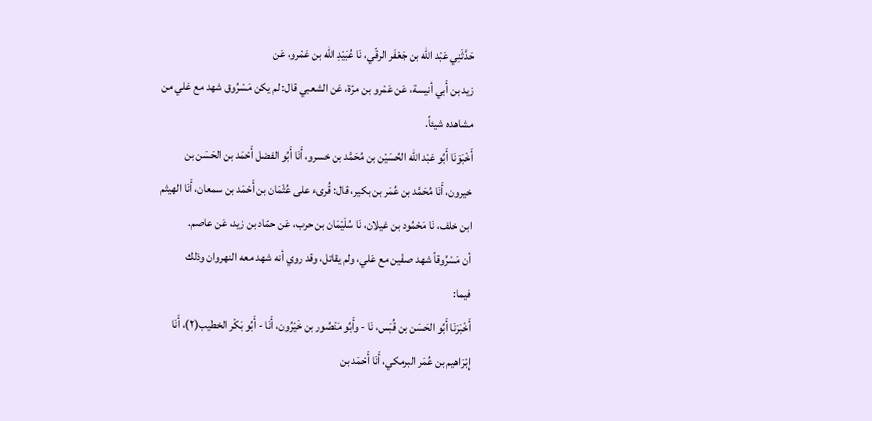حَدَّثَنِي عَبْد اللّه بن جَعْفَر الرقّي، نَا عُبَيْدِ اللّه بن عَمْرو، عَن
زيد بن أَبي أنيسة، عَن عَمْرو بن مرّة، عَن الشعبي قال: لم يكن مَسْرُوق شهد مع عَلي من
مشاهده شيئاً.
أَخْبَوَنَا أَبُو عَبْد اللّه الحُسَيْن بن مُحَمَّد بن خسرو، أَنَا أَبُو الفضل أَحْمَد بن الحَسَن بن
خيرون، أَنَا مُحَمَّد بن عُمَر بن بكير، قال: قُرىء على عُثْمَان بن أَحْمَد بن سمعان، أَنَا الهيثم
ابن خلف، نَا مَحْمُود بن غيلان، نَا سُلَيْمَان بن حرب، عَن حمّاد بن زيد، عَن عاصم.
أن مَسْرُوقاً شهد صفْين مع عَلي، ولم يقاتل، وقد روي أنه شهد معه النهروان وذلك
فیما:
أَخْبَرَنَا أَبُو الحَسَن بن قُبَس، نَا - وأَبُو مَنْصُور بن خَيْرُون، أَنَا - أَبُو بَكْر الخطيب(٢)، أَنَا
إِبْرَاهيم بن عُمَر البرمكي، أَنَا أَحْمَد بن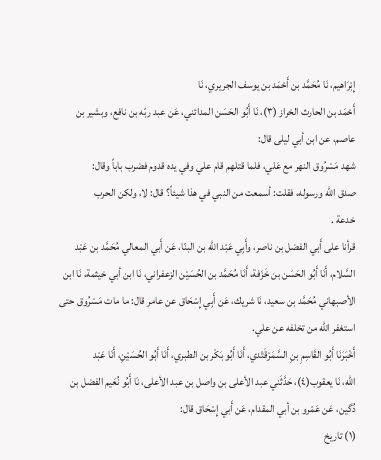إِبْرَاهيم، نَا مُحَمَّد بن أَحْمَد بن يوسف الجريري، نَا
أَحْمَد بن الحارث الخراز (٣)، نَا أَبُو الحَسَن المدائني، عَن عبد ربّه بن نافع، وبشير بن
عاصم، عن ابن أبي لیلی قال:
شهد مَسْرُوق النهر مع عَلي، فلما قتلهم قام علي وفي يده قدوم فضرب باباً وقال:
صدق الله ورسوله، فقلت: أسمعت من النبي في هذا شيئاً؟ قال: لا، ولكن الحرب
خدعة .
قرأنا على أَبي الفضل بن ناصر، وأَبِي عَبْد اللّه بن البنّا، عَن أَبي المعالي مُحَمَّد بن عَبْد
السَّلام، أَنَا أَبُو الحَسَن بن خَزَفة، أَنَا مُحَمَّد بن الحُسَيْن الزعفراني، نَا ابن أبي خيثمة، نَا ابن
الأصبهاني مُحَمَّد بن سعيد، نَا شريك، عَن أَبِي إِسْحَاق عن عامر قال: ما مات مَسْرُوق حتى
استغفر الله من تخلفه عن علي.
أَخْبَرَنَا أَبُو القَاسِمِ بنِ السَّمَرْقَتْدي، أَنَا أَبُو بَكْر بن الطبري، أَنَا أَبُو الحُسَيْنِ، أَنَا عَبْد
اللّه، نَا يعقوب(٤)، حَدَّثَني عبد الأعلى بن واصل بن عبد الأعلى، نَا أَبُو نُعَيم الفضل بن
دُگین، عَن عَمْرو بن أبي المقدام، عَن أَبي إِسْحَاق قال:
(١) تاريخ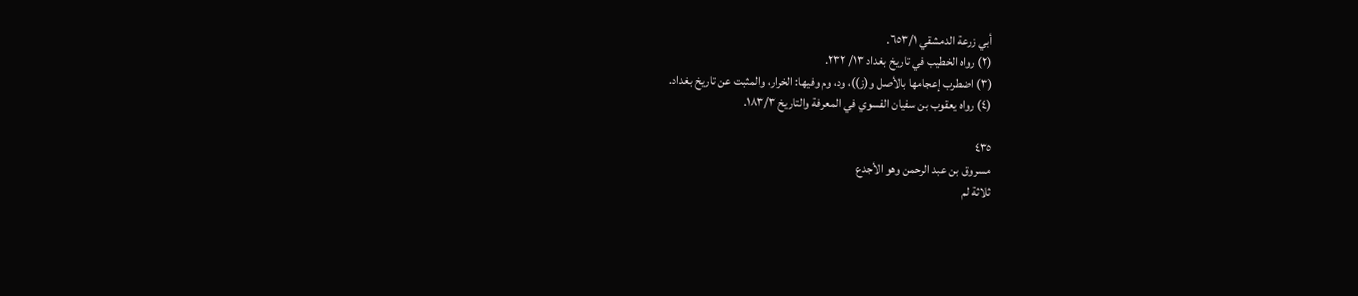أبي زرعة الدمشقي ٦٥٣/١.
(٢) رواه الخطيب في تاريخ بغداد ١٣/ ٢٣٢.
(٣) اضطرب إعجامها بالأصل و(ز))، ود، وم وفيها: الخرار، والمثبت عن تاريخ بغداد.
(٤) رواه يعقوب بن سفيان الفسوي في المعرفة والتاريخ ١٨٣/٣.

٤٣٥
مسروق بن عبد الرحمن وهو الأجدع
ثلاثة لم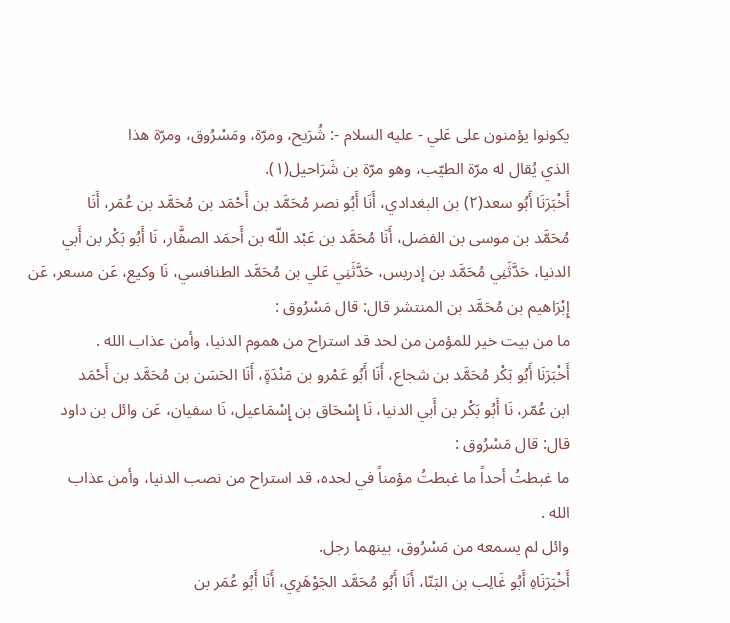يكونوا يؤمنون على عَلي - عليه السلام -: شُرَيح، ومرّة، ومَسْرُوق، ومرّة هذا
الذي يُقال له مرّة الطيّب، وهو مرّة بن شَرَاحيل(١).
أَخْبَرَنَا أَبُو سعد(٢) بن البغدادي، أَنَا أَبُو نصر مُحَمَّد بن أَحْمَد بن مُحَمَّد بن عُمَر، أَنَا
مُحَمَّد بن موسى بن الفضل، أَنَا مُحَمَّد بن عَبْد اللّه بن أَحمَد الصفَّار، نَا أَبُو بَكْر بن أَبي
الدنيا، حَدَّثَنِي مُحَمَّد بن إدريس، حَدَّثَنِي عَلي بن مُحَمَّد الطنافسي، نَا وكيع، عَن مسعر، عَن
إِبْرَاهيم بن مُحَمَّد بن المنتشر قال: قال مَسْرُوق :
ما من بيت خير للمؤمن من لحد قد استراح من هموم الدنيا، وأمن عذاب الله .
أَخْبَرَنَا أَبُو بَكْر مُحَمَّد بن شجاع، أَنَا أَبُو عَمْرو بن مَنْدَةٍ، أَنَا الحَسَن بن مُحَمَّد بن أَحْمَد
ابن عُمّر، نَا أَبُو بَكْر بن أَبي الدنيا، نَا إِسْحَاق بن إِسْمَاعيل، نَا سفيان، عَن وائل بن داود
قال: قال مَسْرُوق :
ما غبطتُ أحداً ما غبطتُ مؤمناً في لحده، قد استراح من نصب الدنيا، وأمن عذاب
الله .
وائل لم يسمعه من مَسْرُوق، بينهما رجل.
أَخْبَرَنَاهِ أَبُو غَالِب بن البَنّا، أَنَا أَبُو مُحَمَّد الجَوْهَرِي، أَنَا أَبُو عُمَر بن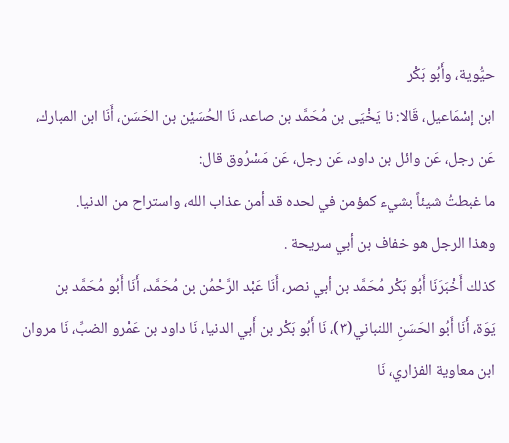حيُّوية، وأَبُو بَكْر
ابن إسْمَاعيل، قَالا: نا يَخْيَى بن مُحَمَّد بن صاعد، نَا الحُسَيْن بن الحَسَن، أَنَا ابن المبارك،
عَن رجل، عَن وائل بن داود، عَن رجل، عَن مَسْرُوق قال:
ما غبطتُ شيئاً بشيء كمؤمن في لحده قد أمن عذاب الله، واستراح من الدنيا.
وهذا الرجل هو خفاف بن أبي سريحة .
كذلك أَخْبَرَنَا أَبُو بَكْر مُحَمَّد بن أبي نصر، أَنَا عَبْد الرَّحْمُن بن مُحَمَّد، أَنَا أَبُو مُحَمَّد بن
يَوَة، أَنَا أَبُو الحَسَنِ اللنباني(٣)، نَا أَبُو بَكْر بن أَبي الدنيا، نَا داود بن عَمْرو الضبِّ، نَا مروان
ابن معاوية الفزاري، نَا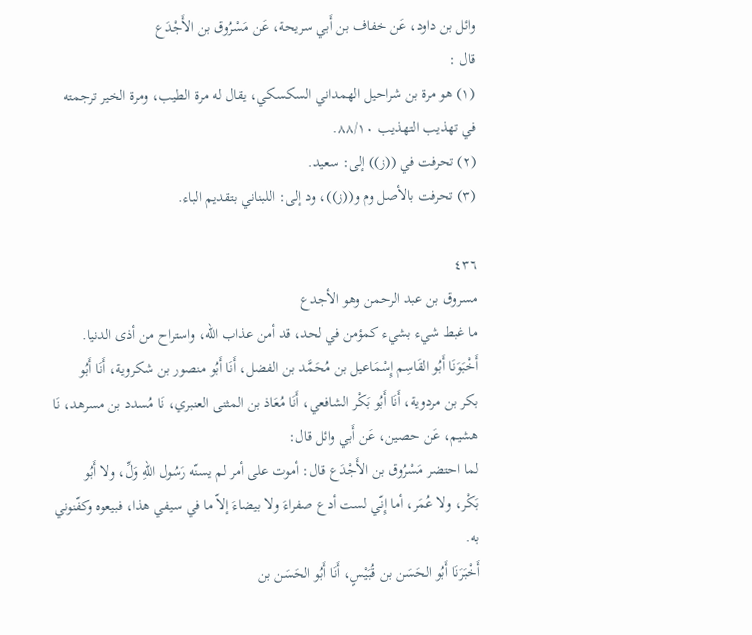وائل بن داود، عَن خفاف بن أَبي سريحة، عَن مَسْرُوق بن الأَجْدَع
قال :
(١) هو مرة بن شراحيل الهمداني السكسكي، يقال له مرة الطيب، ومرة الخير ترجمته في تهذيب التهذيب ٨٨/١٠.
(٢) تحرفت في ((ز)) إلى: سعيد.
(٣) تحرفت بالأصل وم و((ز))، ود إلى: اللبناني بتقديم الباء.

٤٣٦
مسروق بن عبد الرحمن وهو الأجدع
ما غبط شيء بشيء کمؤمن في لحد، قد أمن عذاب الله، واستراح من أذى الدنيا.
أَخْبَوَنَا أَبُو القَاسِم إِسْمَاعيل بن مُحَمَّد بن الفضل، أَنَا أَبُو منصور بن شكروية، أَنَا أَبُو
بكر بن مردوية، أَنَا أَبُو بَكْر الشافعي، أَنَا مُعَاذ بن المثنى العنبري، نَا مُسدد بن مسرهد، نَا
هشيم، عَن حصين، عَن أَبي وائل قال:
لما احتضر مَسْرُوق بن الأَجْدَع قال: أموت على أمر لم يسنّه رَسُول اللهِ وَلِّ، ولا أَبُو
بَكْر، ولا عُمَر، أما إِنّي لست أدع صفراءَ ولا بيضاءَ إلاّ ما في سيفي هذا، فبيعوه وكفّنوني به.
أَخْبَرَنَا أَبُو الحَسَن بن قُبَيْسٍ، أَنَا أَبُو الحَسَن بن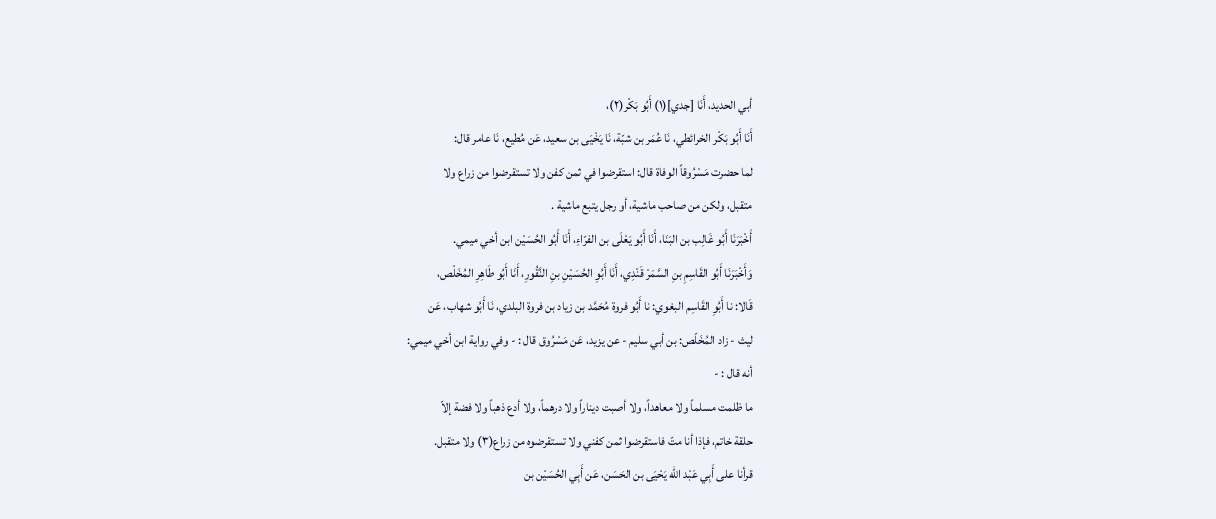أبي الحديد، أَنَا [جدي](١) أَبُو بَكْر(٢)،
أَنَا أَبُو بَكْر الخرائطي، نَا عُمَر بن شبّة، نَا يَخْيَى بن سعيد، عَن مُطيع، نَا عامر قال:
لما حضرت مَسْرُوقاً الوفاة قال: استقرضوا في ثمن كفن ولا تستقرضوا من زراع ولا
متقبل، ولكن من صاحب ماشية، أو رجل يتبع ماشية .
أَخْبَرَنَا أَبُو غَالِب بن البَنَا، أَنَا أَبُو يَعْلَى بن الفرّاءِ، أَنَا أَبُو الحُسَيْن ابن أخي ميمي.
وَأَخْبَرَنَا أَبُو القَاسِمِ بنِ السَّمَرْ قَنْدِي، أَنَا أَبُوِ الحُسَيْنِ بنِ النَّقُورِ، أَنَا أَبُو طَاهِرِ المُخَلْص،
قَالا: نا أَبُوِ القَاسِم البغوي: نا أَبُو فروة مُحَمَّد بن زياد بن فروة البلدي، نَا أَبُو شهاب، عَن
ليث - زاد المُخَلّص: بن أبي سليم - عن يزيد، عَن مَسْرُوق قال : - وفي رواية ابن أخي ميمي:
أنه قال : -
ما ظلمت مسلماً ولا معاهداً، ولا أصبت ديناراً ولا درهماً، ولا أدع ذهباً ولا فضة إلاّ
حلقة خاتم، فإذا أنا متّ فاستقرضوا ثمن كفني ولا تستقرضوه من زراع(٣) ولا متقبل.
قرأنا على أَبِي عَبْد اللّه يَحْيَى بن الحَسَن، عَن أَبِي الحُسَيْن بن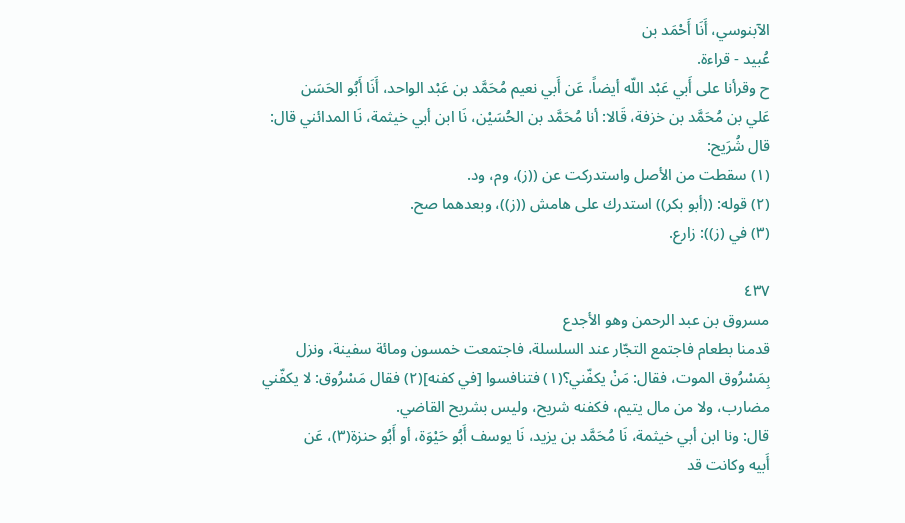الآبنوسي، أَنَا أَحْمَد بن
عُبيد - قراءة.
ح وقرأنا على أَبي عَبْد اللّه أيضاً، عَن أَبي نعيم مُحَمَّد بن عَبْد الواحد، أَنَا أَبُو الحَسَن
عَلي بن مُحَمَّد بن خزفة، قَالا: أنا مُحَمَّد بن الحُسَيْن، نَا ابن أبي خيثمة، نَا المدائني قال:
قال شُرَیح:
(١) سقطت من الأصل واستدركت عن ((ز)، وم، ود.
(٢) قوله: ((أبو بكر)) استدرك على هامش ((ز))، وبعدهما صح.
(٣) في (ز)): زارع.

٤٣٧
مسروق بن عبد الرحمن وهو الأجدع
قدمنا بطعام فاجتمع التجّار عند السلسلة، فاجتمعت خمسون ومائة سفينة، ونزل
بِمَسْرُوق الموت، فقال: مَنْ يكفّني؟(١) فتنافسوا [في كفنه](٢) فقال مَسْرُوق: لا يكفّني
مضارب، ولا من مال يتيم، فكفنه شريح، وليس بشريح القاضي.
قال: ونا ابن أبي خيثمة، نَا مُحَمَّد بن يزيد، نَا يوسف أَبُو حَيْوَة، أو أَبُو حنزة(٣)، عَن
أَبيه وكانت قد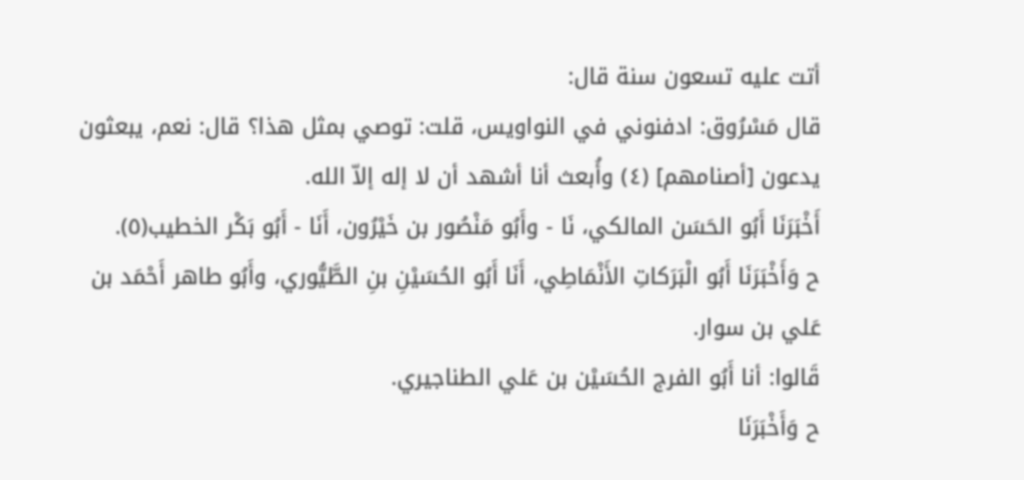أتت عليه تسعون سنة قال:
قال مَسْرُوق: ادفنوني في النواويس، قلت: توصي بمثل هذا؟ قال: نعم، يبعثون
يدعون [أصنامهم] (٤) وأُبعث أنا أشهد أن لا إله إلاّ الله.
أَخْبَرَنَا أَبُو الحَسَن المالكي، نَا - وأَبُو مَنْصُور بن خَيْرُون، أَنَا - أَبُو بَكْر الخطيب(٥).
ح وَأَخْبَرَنَا أَبُو الْبَرَكاتِ الأَنْمَاطِي، أَنَا أَبُو الحُسَيْنِ بنِ الطَّيُّوري، وأَبُو طاهر أَحْمَد بن
عَلي بن سوار.
قَالوا: أنا أَبُو الفرج الحُسَيْن بن عَلي الطناجيري.
ح وَأَخْبَرَنَا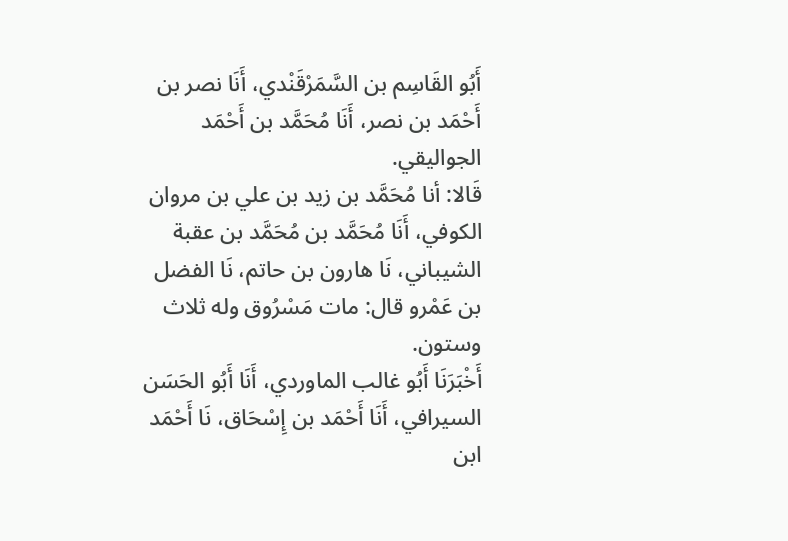أَبُو القَاسِم بن السَّمَرْقَنْدي، أَنَا نصر بن أَحْمَد بن نصر، أَنَا مُحَمَّد بن أَحْمَد
الجواليقي.
قَالا: أنا مُحَمَّد بن زيد بن علي بن مروان الكوفي، أَنَا مُحَمَّد بن مُحَمَّد بن عقبة
الشيباني، نَا هارون بن حاتم، نَا الفضل بن عَمْرو قال: مات مَسْرُوق وله ثلاث وستون.
أَخْبَرَنَا أَبُو غالب الماوردي، أَنَا أَبُو الحَسَن السيرافي، أَنَا أَحْمَد بن إِسْحَاق، نَا أَحْمَد
ابن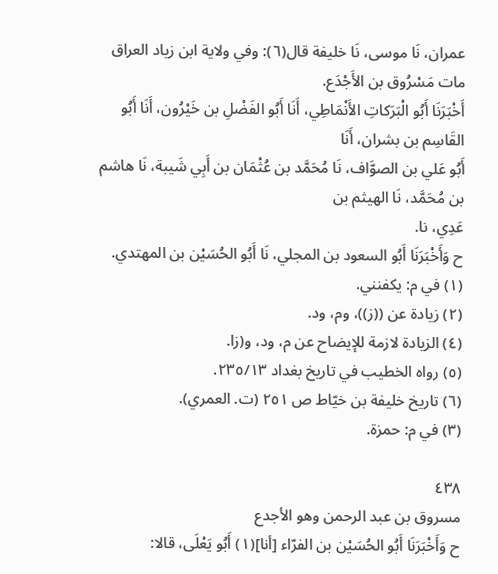عمران، نَا موسى، نَا خليفة قال(٦): وفي ولاية ابن زياد العراق مات مَسْرُوق بن الأَجْدَع.
أَخْبَرَنَا أَبُو الْبَرَكاتِ الأَنْمَاطِي، أَنَا أَبُو الفَضْلِ بن خَيْرُون، أَنَا أَبُو القَاسِم بن بشران، أَنَا
أَبُو عَلي بن الصوَّاف، نَا مُحَمَّد بن عُثْمَان بن أَبِي شَيبة، نَا هاشم بن مُحَمَّد، نَا الهيثم بن
عَدِي، نا.
ح وَأَخْبَرَنَا أَبُو السعود بن المجلي، نَا أَبُو الحُسَيْن بن المهتدي.
(١) في م: يكفنني.
(٢) زيادة عن ((ز))، وم، ود.
(٤) الزيادة لازمة للإيضاح عن م، ود، و(زا.
(٥) رواه الخطيب في تاريخ بغداد ٢٣٥/١٣.
(٦) تاريخ خليفة بن خيّاط ص ٢٥١ (ت. العمري).
(٣) في م: حمزة.

٤٣٨
مسروق بن عبد الرحمن وهو الأجدع
ح وَأَخْبَرَنَا أَبُو الحُسَيْن بن الفرّاء [أنا](١) أَبُو يَعْلَى، قالا: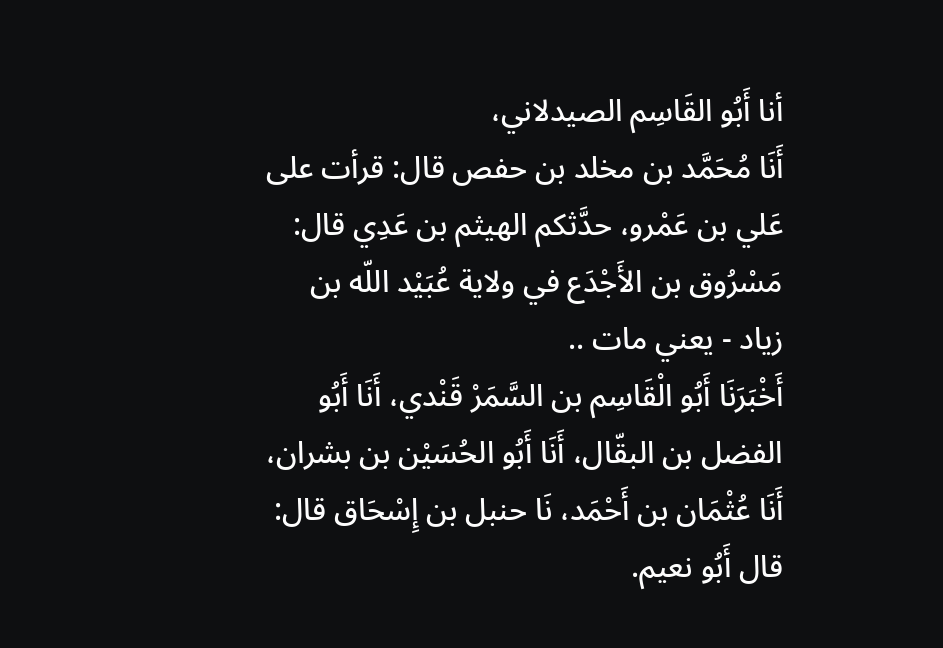أنا أَبُو القَاسِم الصيدلاني،
أَنَا مُحَمَّد بن مخلد بن حفص قال: قرأت على عَلي بن عَمْرو، حدَّثكم الهيثم بن عَدِي قال:
مَسْرُوق بن الأَجْدَع في ولاية عُبَيْد اللّه بن زياد - يعني مات ..
أَخْبَرَنَا أَبُو الْقَاسِم بن السَّمَرْ قَنْدي، أَنَا أَبُو الفضل بن البقّال، أَنَا أَبُو الحُسَيْن بن بشران،
أَنَا عُثْمَان بن أَحْمَد، نَا حنبل بن إِسْحَاق قال: قال أَبُو نعيم.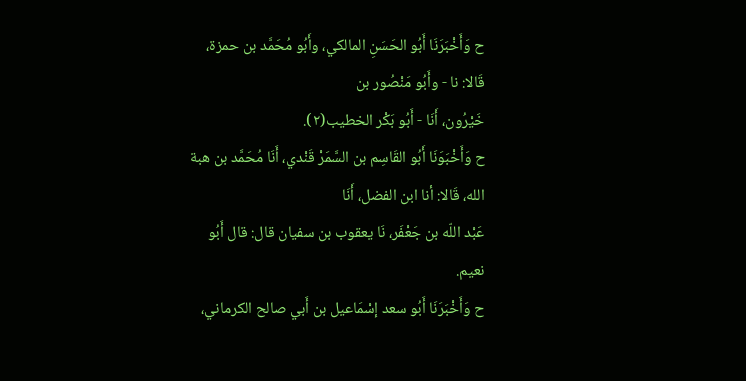ح وَأَخْبَرَنَا أَبُو الحَسَنِ المالكي، وأَبُو مُحَمَّد بن حمزة، قَالا: نا - وأَبُو مَنْصُور بن
خَيْرُون، أَنَا - أَبُو بَكْر الخطيب(٢).
ح وَأَخْبَوَنَا أَبُو القَاسِم بن السَّمَرْ قَنْدي، أَنَا مُحَمَّد بن هبة الله، قَالا: أنا ابن الفضل، أَنَا
عَبْد اللّه بن جَعْفَر، نَا يعقوب بن سفيان قال: قال أَبُو نعیم.
ح وَأَخْبَرَنَا أَبُو سعد إسْمَاعيل بن أَبي صالح الكرماني،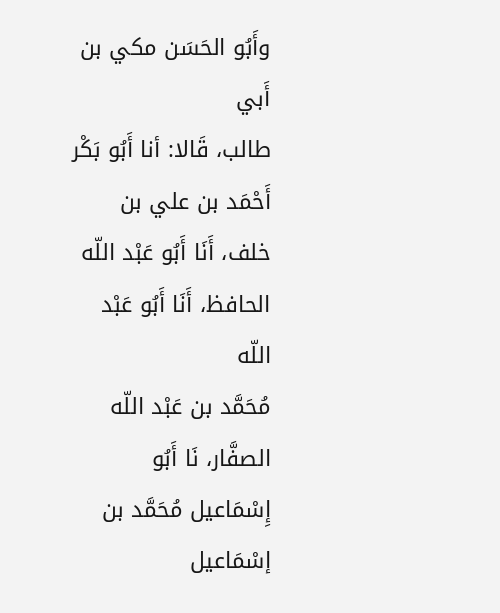وأَبُو الحَسَن مكي بن أَبي
طالب، قَالا: أنا أَبُو بَكْر أَحْمَد بن علي بن خلف، أَنَا أَبُو عَبْد اللّه الحافظ، أَنَا أَبُو عَبْد اللّه
مُحَمَّد بن عَبْد اللّه الصفَّار، نَا أَبُو إِسْمَاعيل مُحَمَّد بن إسْمَاعيل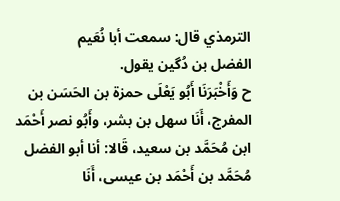الترمذي قال: سمعت أبا نُعَيم
الفضل بن دُگین یقول.
ح وَأَخْبَرَنَا أَبُو يَعْلَى حمزة بن الحَسَن بن المفرج، أَنَا سهل بن بشر، وأَبُو نصر أَحْمَد
ابن مُحَمَّد بن سعيد، قَالا: أنا أبو الفضل مُحَمَّد بن أَحْمَد بن عيسى، أَنَا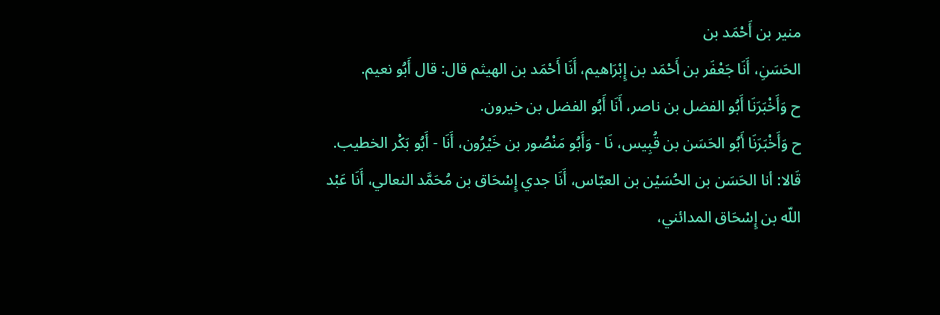منير بن أَحْمَد بن
الحَسَنِ، أَنَا جَعْفَر بن أَحْمَد بن إِبْرَاهيم، أَنَا أَحْمَد بن الهيثم قال: قال أَبُو نعيم.
ح وَأَخْبَرَنَا أَبُو الفضل بن ناصر، أَنَا أَبُو الفضل بن خيرون.
ح وَأَخْبَرَنَا أَبُو الحَسَن بن قُبِيس، نَا - وَأَبُو مَنْصُور بن خَيْرُون، أَنَا - أَبُو بَكْر الخطيب.
قَالا: أنا الحَسَن بن الحُسَيْن بن العبّاس، أَنَا جدي إِسْحَاق بن مُحَمَّد النعالي، أَنَا عَبْد
اللّه بن إِسْحَاق المدائني،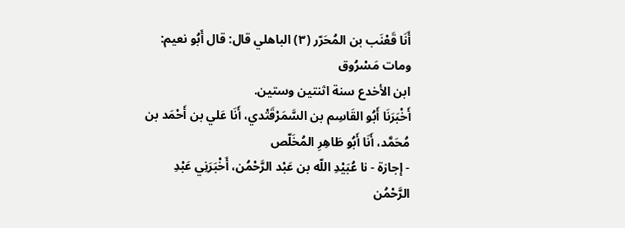أَنَا قَعْنَب بن المُحَرّر (٣) الباهلي قال: قال أَبُو نعيم: ومات مَسْرُوق
ابن الأخدع سنة اثنتين وستين.
أَخْبَرَنَا أَبُو القَاسِم بن السَّمَرْقَتْدي، أَنَا عَلي بن أَحْمَد بن مُحَمَّد، أَنَا أَبُو طَاهِرِ المُخَلّص
- إجازة - نا عُبَيْدِ اللّه بن عَبْد الرَّحْمُن، أَخْبَرَنِي عَبْدِ الرَّحْمُن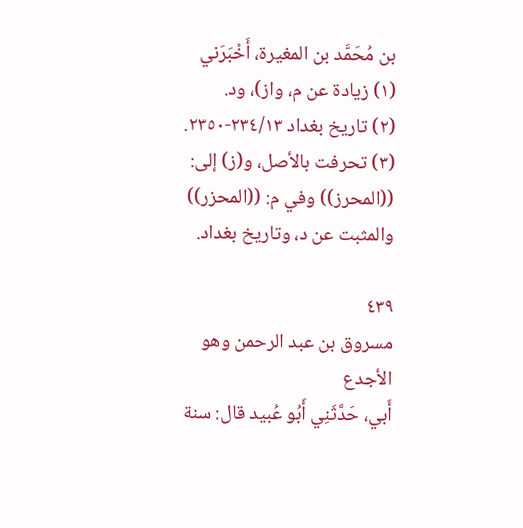بن مُحَمَّد بن المغيرة، أَخْبَرَني
(١) زيادة عن م، واز)، ود.
(٢) تاريخ بغداد ٢٣٤/١٣-٢٣٥٠.
(٣) تحرفت بالأصل، و(ز) إلى: ((المحرز)) وفي م: ((المحزر)) والمثبت عن د، وتاريخ بغداد.

٤٣٩
مسروق بن عبد الرحمن وهو الأجدع
أَبي، حَدَّثَنِي أَبُو عُبيد قال: سنة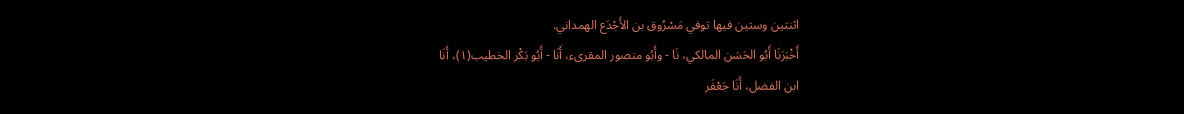اثنتين وستين فيها توفي مَسْرُوق بن الأَجْدَع الهمداني.
أَخْبَرَنَا أَبُو الحَسَن المالكي، نَا - وأَبُو منصور المقرىء، أَنَا - أَبُو بَكْر الخطيب(١)، أَنَا
ابن الفضل، أَنَا جَعْفَر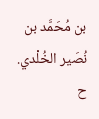بن مُحَمَّد بن نُصَير الخُلْدي.
ح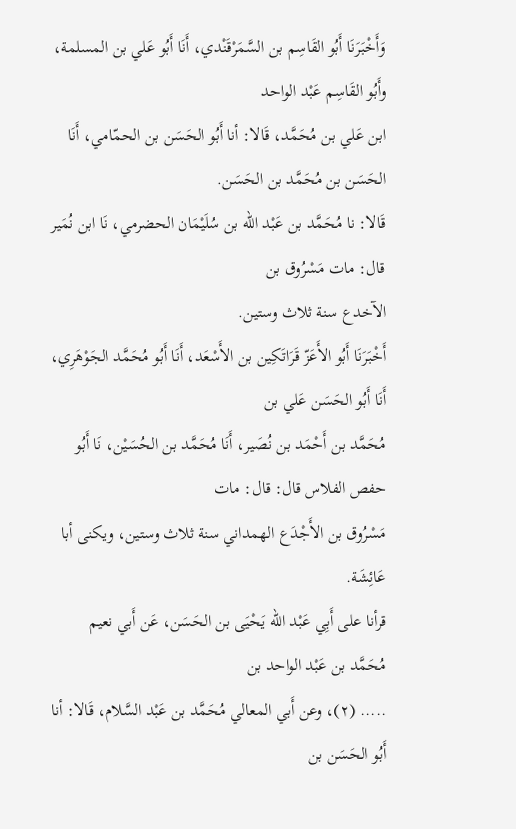وَأَخْبَرَنَا أَبُو القَاسِم بن السَّمَرْقَنْدي، أَنَا أَبُو عَلي بن المسلمة، وأَبُو القَاسِم عَبْد الواحد
ابن عَلي بن مُحَمَّد، قَالا: أنا أَبُو الحَسَن بن الحمّامي، أَنَا الحَسَن بن مُحَمَّد بن الحَسَن.
قَالا: نا مُحَمَّد بن عَبْد اللّه بن سُلَيْمَان الحضرمي، نَا ابن نُمَير قال: مات مَسْرُوق بن
الآخدع سنة ثلاث وستين.
أَخْبَرَنَا أَبُو الأَعَزّ قَرَاتَكِين بن الأَسْعَد، أَنَا أَبُو مُحَمَّد الجَوْهَرِي، أَنَا أَبُو الحَسَن عَلي بن
مُحَمَّد بن أَحْمَد بن نُصَير، أَنَا مُحَمَّد بن الحُسَيْن، نَا أَبُو حفص الفلاس قال: قال: مات
مَسْرُوق بن الأَجْدَع الهمداني سنة ثلاث وستين، ويكنى أبا عَائِشَة.
قرأنا على أَبِي عَبْد اللّه يَحْيَى بن الحَسَن، عَن أَبي نعيم مُحَمَّد بن عَبْد الواحد بن
..... (٢)، وعن أَبي المعالي مُحَمَّد بن عَبْد السَّلام، قَالا: أنا أَبُو الحَسَن بن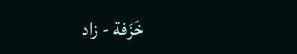خَزَفة - زاد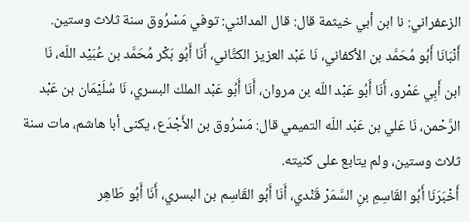الزعفراني: نا ابن أبي خيثمة قال: قال المدائني: توفي مَسْرُوق سنة ثلاث وستين.
أَنْبَانَا أَبُو مُحَمَّد بن الأكفاني، نَا عَبْد العزيز الكتَّاني، أَنَا أَبُو بَكْر مُحَمَّد بن عُبَيْد اللّه، نَا
ابن أَبِي عَمْرو، أَنَا أَبُو عَبْد اللّه بن مروان، أَنَا أَبُو عَبْد الملك البسري، نَا سُلَيْمَان بن عَبْد
الرَّحْمن، نَا عَلي بن عَبْد اللّه التميمي قال: مَسْرُوق بن الأَجْدَع، يكنى أبا هاشم، مات سنة
ثلاث وستين، ولم يتابع علی کنیته.
أَخْبَرَنَا أَبُو القَاسِمِ بنِ السَّمَرْ قَنْدي، أَنَا أَبُو القَاسِم بن البسري، أَنَا أَبُو طَاهِر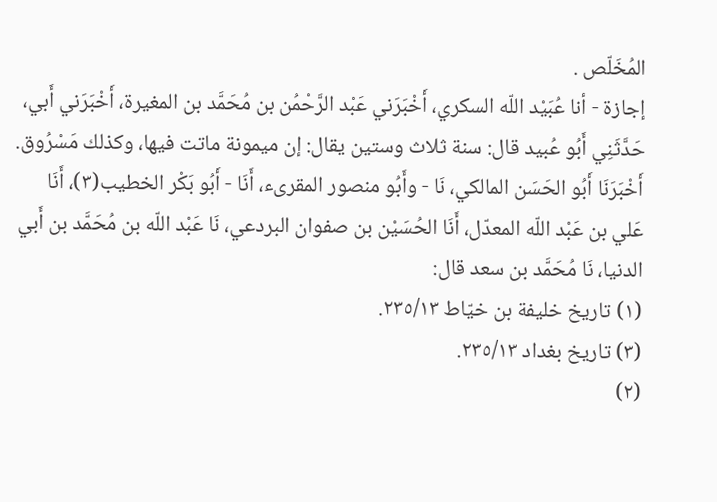المُخَلّص .
إجازة - أنا عُبَيْد اللّه السكري، أَخْبَرَني عَبْد الرَّحْمُن بن مُحَمَّد بن المغيرة، أَخْبَرَني أَبي،
حَدَّثَنِي أَبُو عُبيد قال: سنة ثلاث وستين يقال: إن ميمونة ماتت فيها، وكذلك مَسْرُوق.
أَخْبَرَنَا أَبُو الحَسَن المالكي، نَا - وأَبُو منصور المقرىء، أَنَا - أَبُو بَكْر الخطيب(٣)، أَنَا
عَلي بن عَبْد اللّه المعدّل، أَنَا الحُسَيْن بن صفوان البردعي، نَا عَبْد اللّه بن مُحَمَّد بن أَبي
الدنيا، نَا مُحَمَّد بن سعد قال:
(١) تاريخ خليفة بن خيّاط ٢٣٥/١٣.
(٣) تاريخ بغداد ٢٣٥/١٣.
(٢)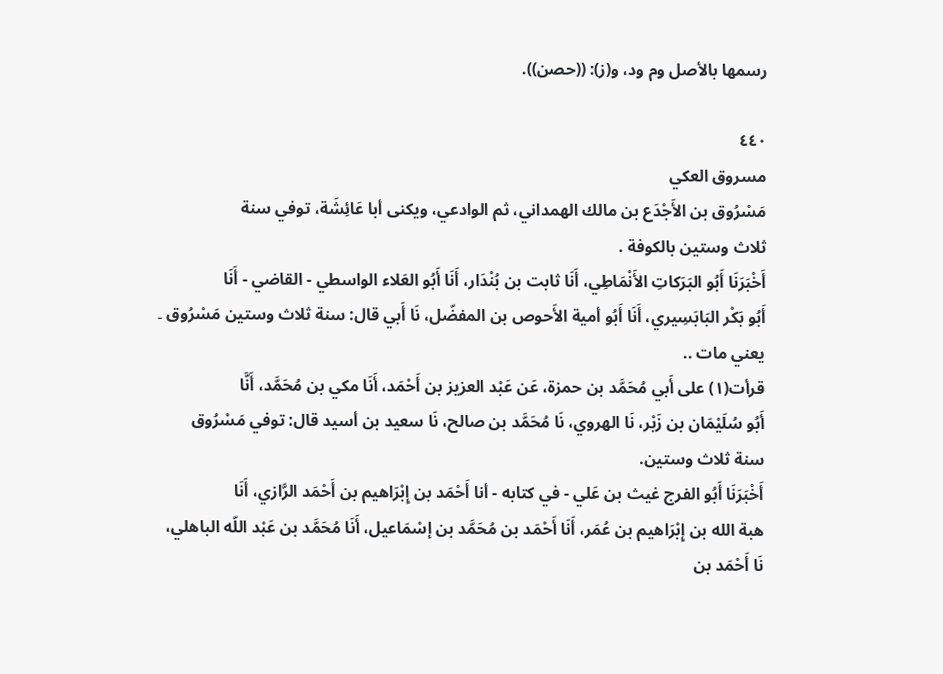رسمها بالأصل وم ود، و(ز): ((حصن)).

٤٤٠
مسروق العكي
مَسْرُوق بن الأَجْدَع بن مالك الهمداني، ثم الوادعي، ويكنى أبا عَائِشَة، توفي سنة
ثلاث وستين بالكوفة .
أَخْبَرَنَا أَبُو البَرَكاتِ الأَنْمَاطِي، أَنَا ثابت بن بُنْدَار، أَنَا أَبُو العَلاء الواسطي - القاضي - أَنَا
أَبُو بَكْر البَابَسِيري، أَنَا أَبُو أمية الأَحوص بن المفضّل، نَا أَبي قال: سنة ثلاث وستين مَسْرُوق ۔
يعني مات ..
قرأت(١) على أَبي مُحَمَّد بن حمزة، عَن عَبْد العزيز بن أَحْمَد، أَنَا مكي بن مُحَمَّد، أَنَّا
أَبُو سُلَيْمَان بن زَبْر، نَا الهروي، نَا مُحَمَّد بن صالح، نَا سعيد بن أسيد قال: توفي مَسْرُوق
سنة ثلاث وستين.
أَخْبَرَنَا أَبُو الفرج غيث بن عَلي - في كتابه - أنا أَحْمَد بن إِبْرَاهيم بن أَحْمَد الرَّازي، أَنَا
هبة الله بن إِبْرَاهيم بن عُمَر، أَنَا أَحْمَد بن مُحَمَّد بن إسْمَاعيل، أَنَا مُحَمَّد بن عَبْد اللّه الباهلي،
نَا أَحْمَد بن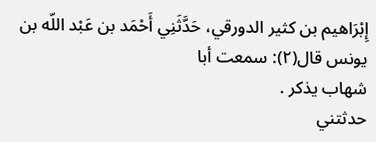إِبْرَاهيم بن كثير الدورقي، حَدَّثَنِي أَحْمَد بن عَبْد اللّه بن يونس قال(٢): سمعت أبا
شهاب یذکر .
حدثتني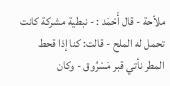ملاّحة - قال أَحْمَد : - نبطية مشركة كانت تحمل له الملح - قالت: كنا إذا قحط
المطر نأتي قبر مَسْرُوق - وكان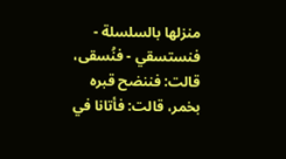منزلها بالسلسلة - فنستسقي - فنُسقى، قالت: فننضح قبره
بخمر، قالت: فأتانا في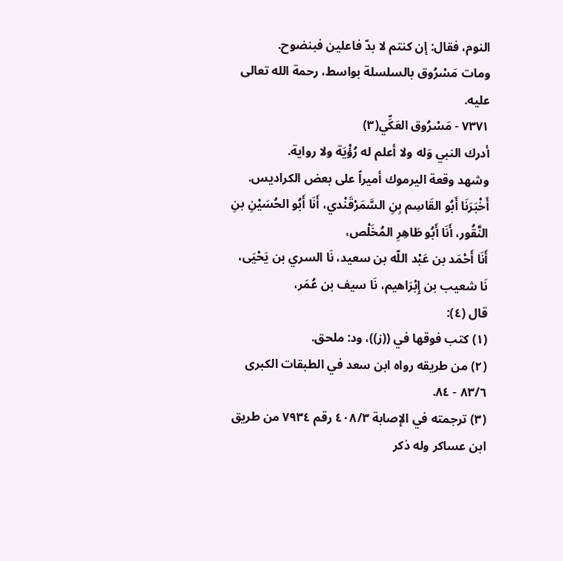النوم، فقال: إن كنتم لا بدّ فاعلين فبنضوح.
ومات مَسْرُوق بالسلسلة بواسط، رحمة الله تعالى عليه.
٧٣٧١ - مَسْرُوق العَكِّي(٣)
أدرك النبي وَله ولا أعلم له رُؤْيَة ولا رواية.
وشهد وقعة اليرموك أميراً على بعض الكراديس.
أَخْبَرَنَا أَبُو القَاسِم بِنِ السَّمَرْقَنْدي، أَنَا أَبُو الحُسَيْنِ بنِ النَّقُور، أَنَا أَبُو طَاهِرِ المُخَلْص،
أَنَا أَحْمَد بن عَبْد اللّه بن سعيد، نَا السري بن يَحْيَى، نَا شعيب بن إِبْرَاهيم، نَا سيف بن عُمَر،
قال (٤):
(١) كتب فوقها في ((ز))، ود: ملحق.
(٢) من طريقه رواه ابن سعد في الطبقات الكبرى ٨٣/٦ - ٨٤.
(٣) ترجمته في الإصابة ٤٠٨/٣ رقم ٧٩٣٤ من طريق ابن عساكر وله ذكر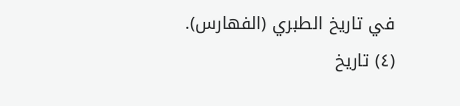في تاريخ الطبري (الفهارس).
(٤) تاريخ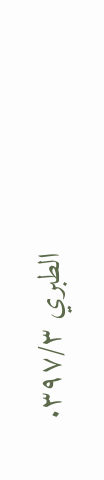الطبري ٣٩٧/٣.